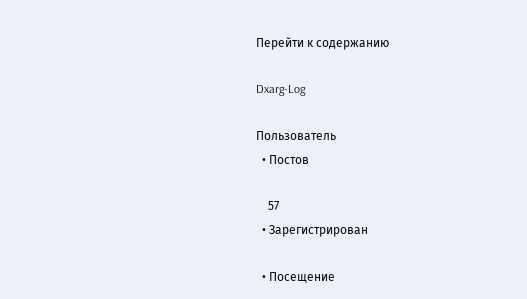Перейти к содержанию

Dxarg-Log

Пользователь
  • Постов

    57
  • Зарегистрирован

  • Посещение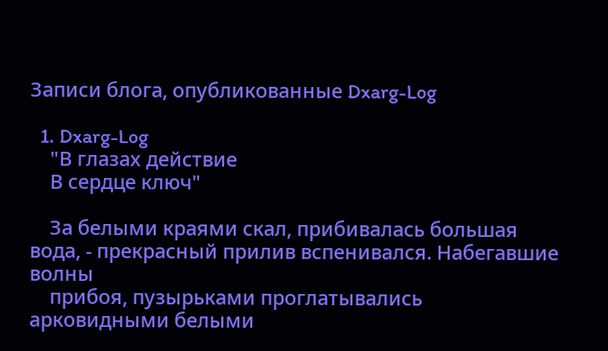Записи блога, опубликованные Dxarg-Log

  1. Dxarg-Log
    "В глазах действие
    В сердце ключ"

    За белыми краями скал, прибивалась большая вода, - прекрасный прилив вспенивался. Набегавшие волны
    прибоя, пузырьками проглатывались арковидными белыми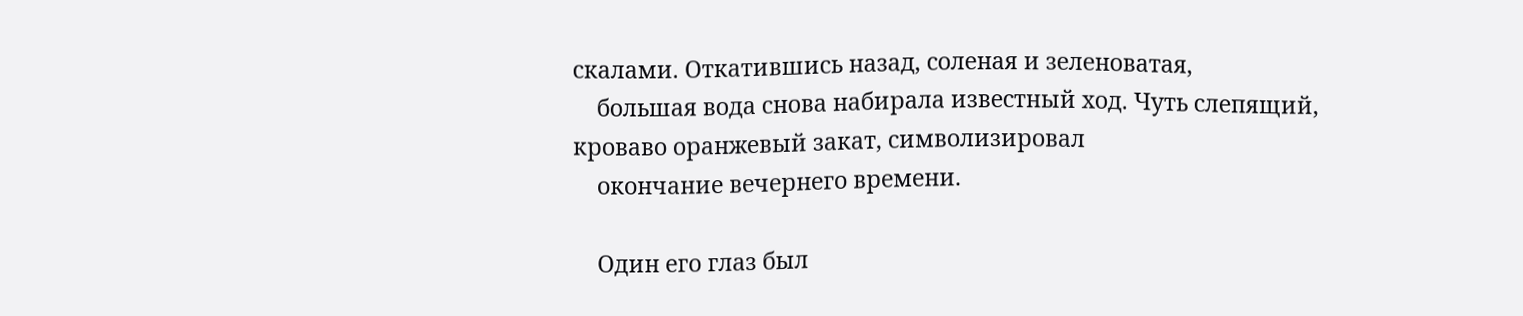скалами. Откатившись назад, соленая и зеленоватая,
    большая вода снова набирала известный ход. Чуть слепящий, кроваво оранжевый закат, символизировал
    окончание вечернего времени.

    Один его глаз был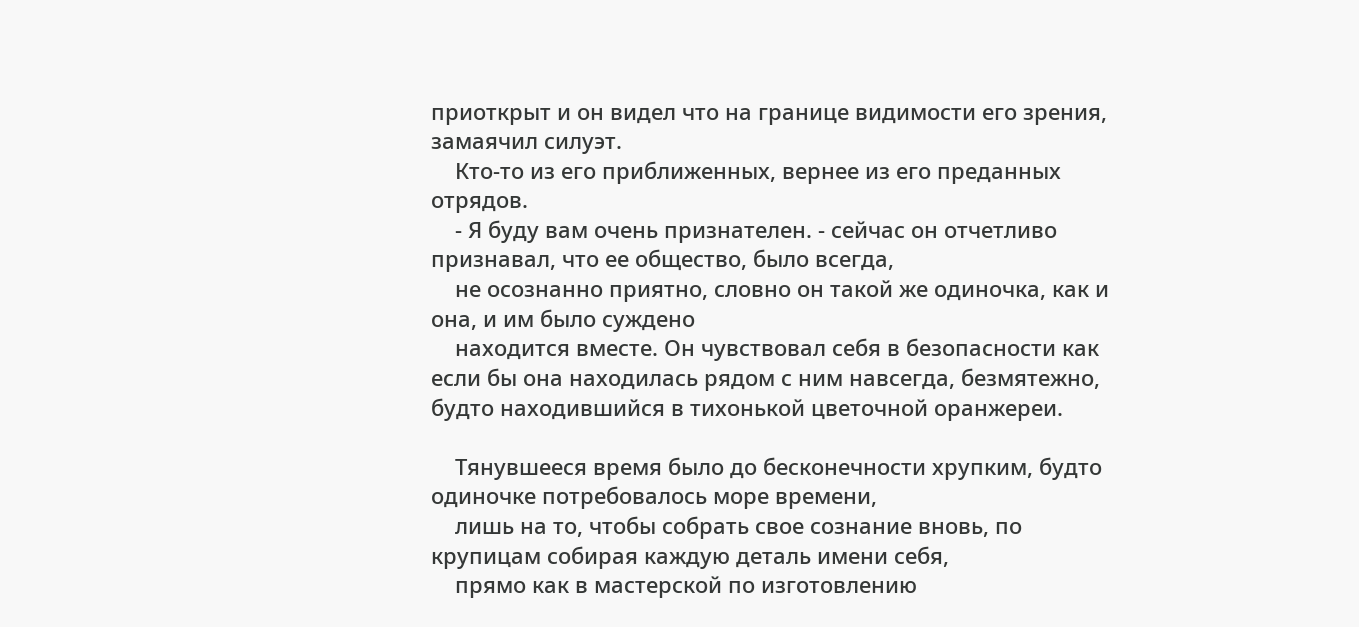приоткрыт и он видел что на границе видимости его зрения, замаячил силуэт.
    Кто-то из его приближенных, вернее из его преданных отрядов.
    - Я буду вам очень признателен. - сейчас он отчетливо признавал, что ее общество, было всегда,
    не осознанно приятно, словно он такой же одиночка, как и она, и им было суждено
    находится вместе. Он чувствовал себя в безопасности как если бы она находилась рядом с ним навсегда, безмятежно, будто находившийся в тихонькой цветочной оранжереи.

    Тянувшееся время было до бесконечности хрупким, будто одиночке потребовалось море времени,
    лишь на то, чтобы собрать свое сознание вновь, по крупицам собирая каждую деталь имени себя,
    прямо как в мастерской по изготовлению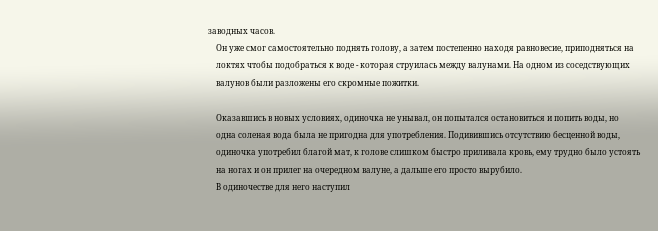заводных часов.
    Он уже смог самостоятельно поднять голову, а затем постепенно находя равновесие, приподняться на
    локтях чтобы подобраться к воде - которая струилась между валунами. На одном из соседствующих
    валунов были разложены его скромные пожитки.

    Оказавшись в новых условиях, одиночка не унывал, он попытался остановиться и попить воды, но
    одна соленая вода была не пригодна для употребления. Подивившись отсутствию бесценной воды,
    одиночка употребил благой мат, к голове слишком быстро приливала кровь, ему трудно было устоять
    на ногах и он прилег на очередном валуне, а дальше его просто вырубило.
    В одиночестве для него наступил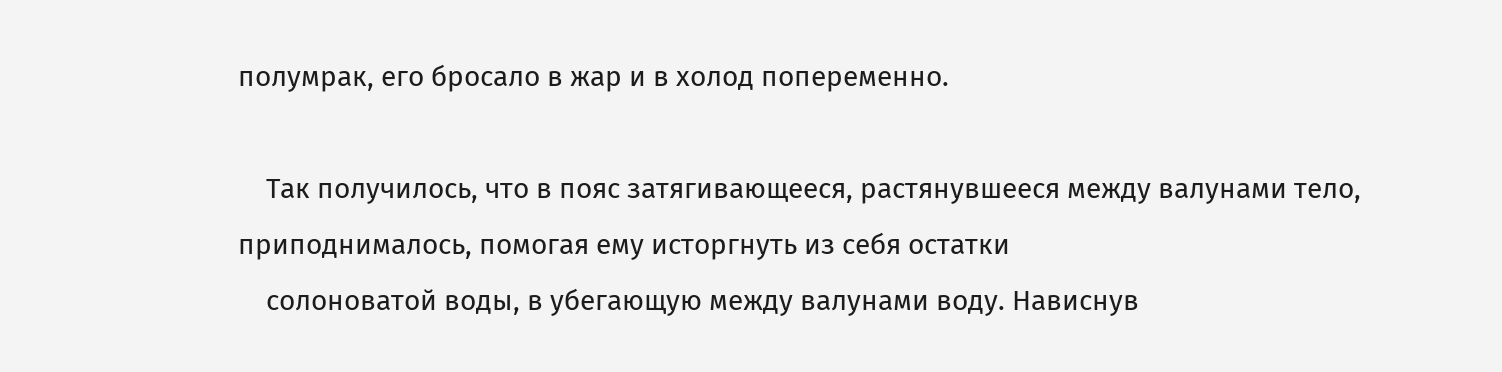полумрак, его бросало в жар и в холод попеременно.

    Так получилось, что в пояс затягивающееся, растянувшееся между валунами тело, приподнималось, помогая ему исторгнуть из себя остатки
    солоноватой воды, в убегающую между валунами воду. Нависнув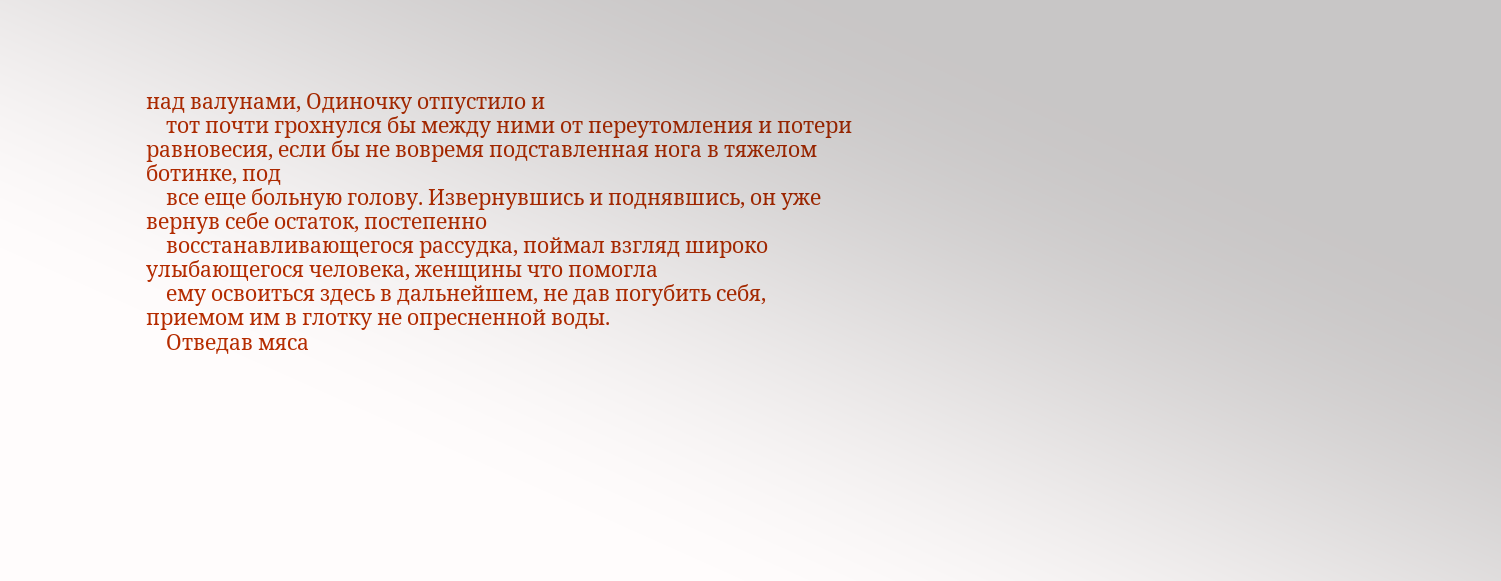над валунами, Одиночку отпустило и
    тот почти грохнулся бы между ними от переутомления и потери равновесия, если бы не вовремя подставленная нога в тяжелом ботинке, под
    все еще больную голову. Извернувшись и поднявшись, он уже вернув себе остаток, постепенно
    восстанавливающегося рассудка, поймал взгляд широко улыбающегося человека, женщины что помогла
    ему освоиться здесь в дальнейшем, не дав погубить себя, приемом им в глотку не опресненной воды.
    Отведав мяса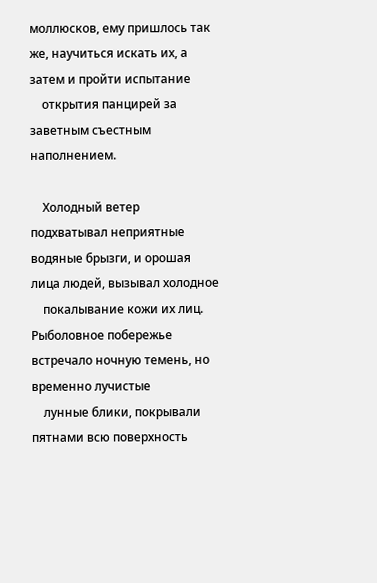моллюсков, ему пришлось так же, научиться искать их, а затем и пройти испытание
    открытия панцирей за заветным съестным наполнением.

    Холодный ветер подхватывал неприятные водяные брызги, и орошая лица людей, вызывал холодное
    покалывание кожи их лиц. Рыболовное побережье встречало ночную темень, но временно лучистые
    лунные блики, покрывали пятнами всю поверхность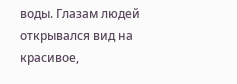воды. Глазам людей открывался вид на красивое,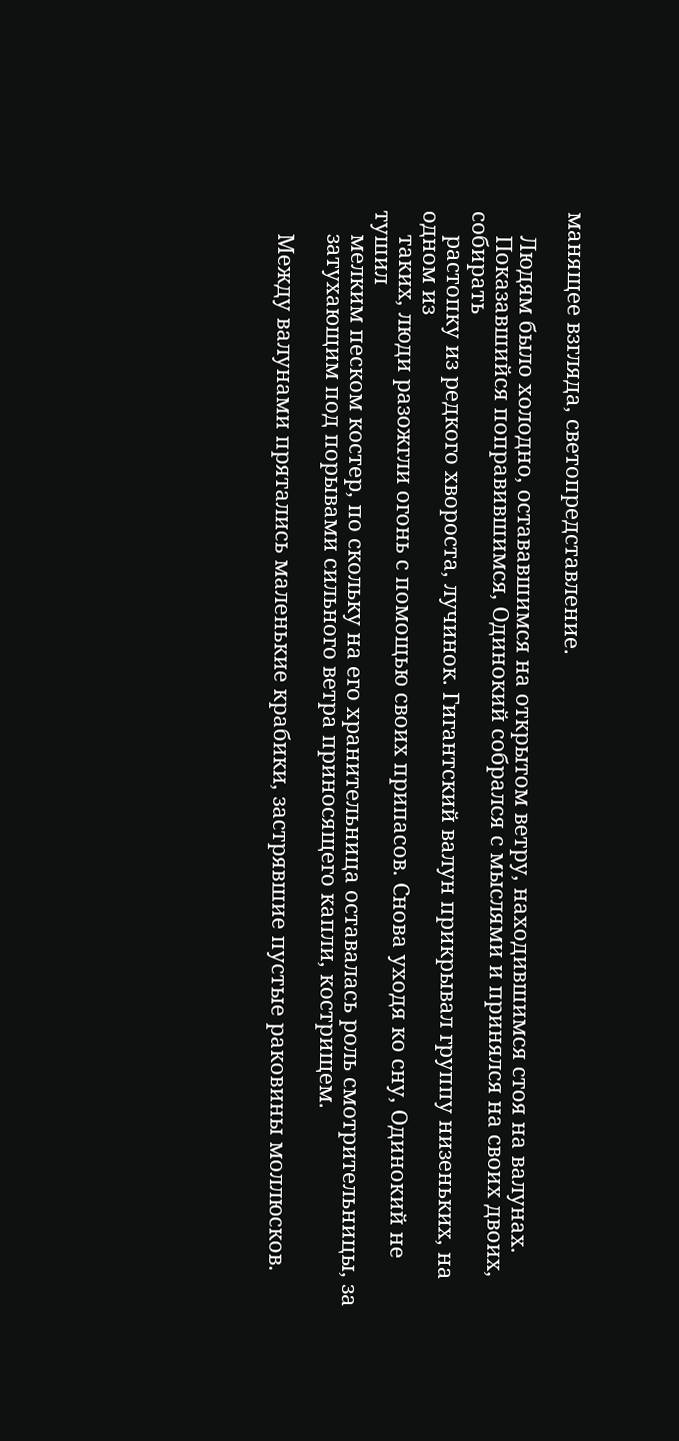манящее взгляда, светопредставление.

    Людям было холодно, остававшимся на открытом ветру, находившимся стоя на валунах.
    Показавшийся поправившимся, Одинокий собрался с мыслями и принялся на своих двоих, собирать
    растопку из редкого хвороста, лучинок. Гигантский валун прикрывал группу низеньких, на одном из
    таких, люди разожгли огонь с помощью своих припасов. Снова уходя ко сну, Одинокий не тушил
    мелким песком костер, по скольку на его хранительница оставалась роль смотрительницы, за
    затухающим под порывами сильного ветра приносящего капли, кострищем.

    Между валунами прятались маленькие крабики, застрявшие пустые раковины моллюсков.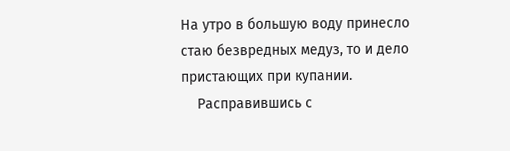На утро в большую воду принесло стаю безвредных медуз, то и дело пристающих при купании.
    Расправившись с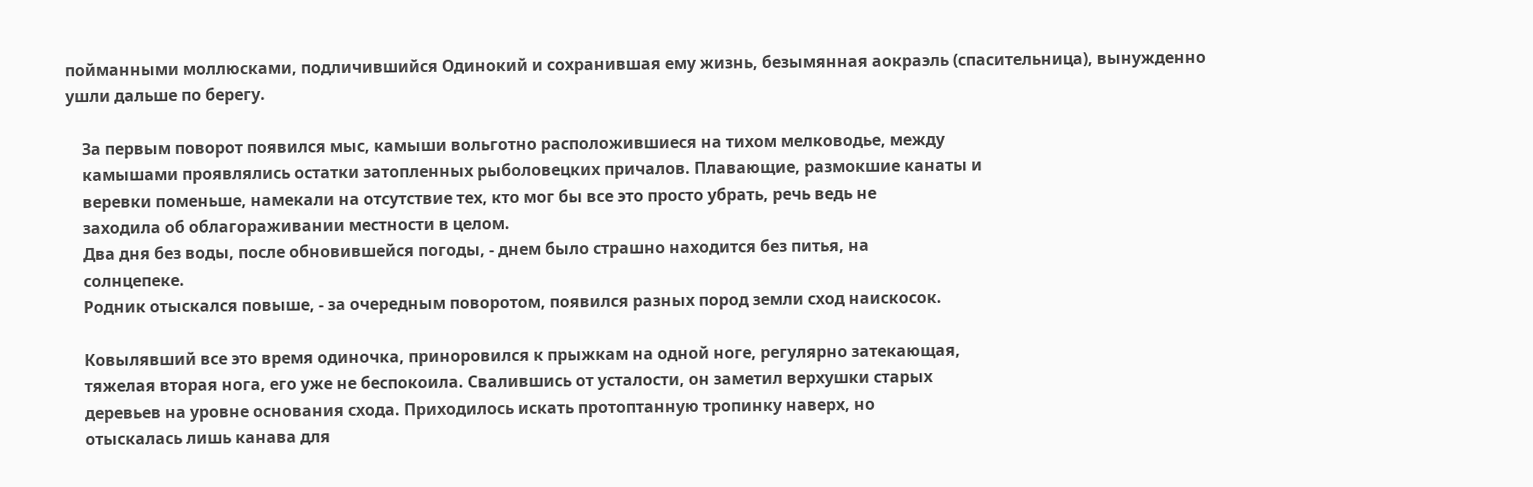пойманными моллюсками, подличившийся Одинокий и сохранившая ему жизнь, безымянная аокраэль (спасительница), вынужденно ушли дальше по берегу.

    За первым поворот появился мыс, камыши вольготно расположившиеся на тихом мелководье, между
    камышами проявлялись остатки затопленных рыболовецких причалов. Плавающие, размокшие канаты и
    веревки поменьше, намекали на отсутствие тех, кто мог бы все это просто убрать, речь ведь не
    заходила об облагораживании местности в целом.
    Два дня без воды, после обновившейся погоды, - днем было страшно находится без питья, на
    солнцепеке.
    Родник отыскался повыше, - за очередным поворотом, появился разных пород земли сход наискосок.

    Ковылявший все это время одиночка, приноровился к прыжкам на одной ноге, регулярно затекающая,
    тяжелая вторая нога, его уже не беспокоила. Свалившись от усталости, он заметил верхушки старых
    деревьев на уровне основания схода. Приходилось искать протоптанную тропинку наверх, но
    отыскалась лишь канава для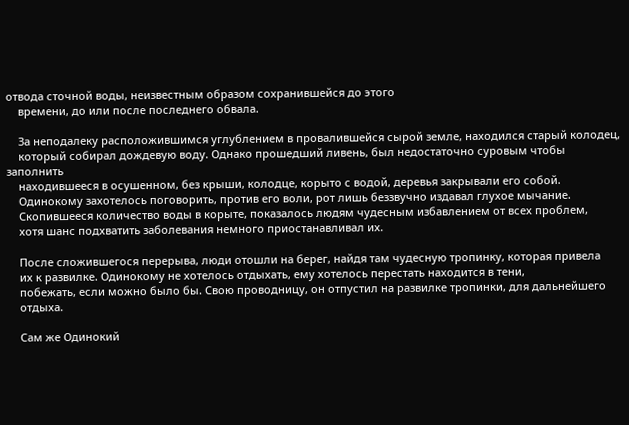отвода сточной воды, неизвестным образом сохранившейся до этого
    времени, до или после последнего обвала.

    За неподалеку расположившимся углублением в провалившейся сырой земле, находился старый колодец,
    который собирал дождевую воду. Однако прошедший ливень, был недостаточно суровым чтобы заполнить
    находившееся в осушенном, без крыши, колодце, корыто с водой, деревья закрывали его собой.
    Одинокому захотелось поговорить, против его воли, рот лишь беззвучно издавал глухое мычание.
    Скопившееся количество воды в корыте, показалось людям чудесным избавлением от всех проблем,
    хотя шанс подхватить заболевания немного приостанавливал их.

    После сложившегося перерыва, люди отошли на берег, найдя там чудесную тропинку, которая привела
    их к развилке. Одинокому не хотелось отдыхать, ему хотелось перестать находится в тени,
    побежать, если можно было бы. Свою проводницу, он отпустил на развилке тропинки, для дальнейшего
    отдыха.

    Сам же Одинокий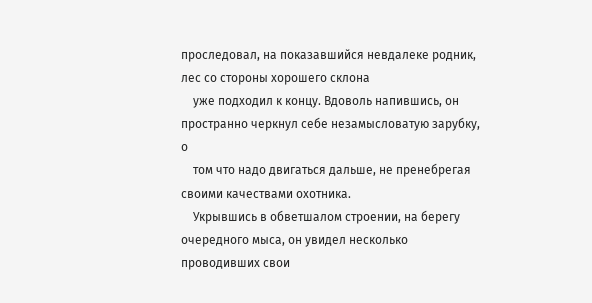проследовал, на показавшийся невдалеке родник, лес со стороны хорошего склона
    уже подходил к концу. Вдоволь напившись, он пространно черкнул себе незамысловатую зарубку, о
    том что надо двигаться дальше, не пренебрегая своими качествами охотника.
    Укрывшись в обветшалом строении, на берегу очередного мыса, он увидел несколько проводивших свои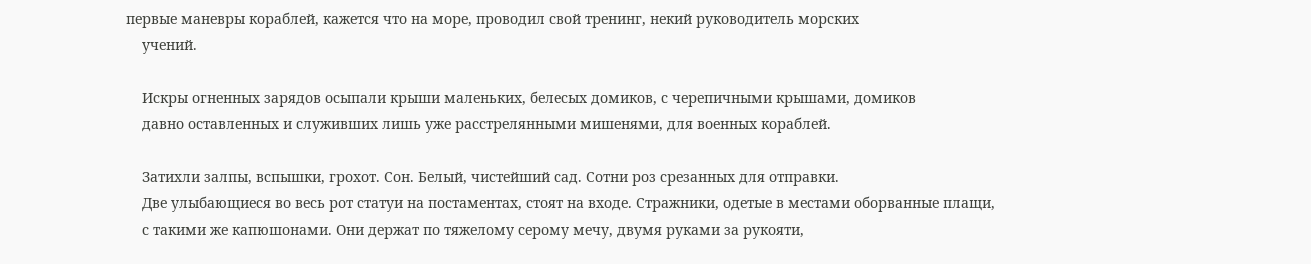первые маневры кораблей, кажется что на море, проводил свой тренинг, некий руководитель морских
    учений.

    Искры огненных зарядов осыпали крыши маленьких, белесых домиков, с черепичными крышами, домиков
    давно оставленных и служивших лишь уже расстрелянными мишенями, для военных кораблей.

    Затихли залпы, вспышки, грохот. Сон. Белый, чистейший сад. Сотни роз срезанных для отправки.
    Две улыбающиеся во весь рот статуи на постаментах, стоят на входе. Стражники, одетые в местами оборванные плащи,
    с такими же капюшонами. Они держат по тяжелому серому мечу, двумя руками за рукояти,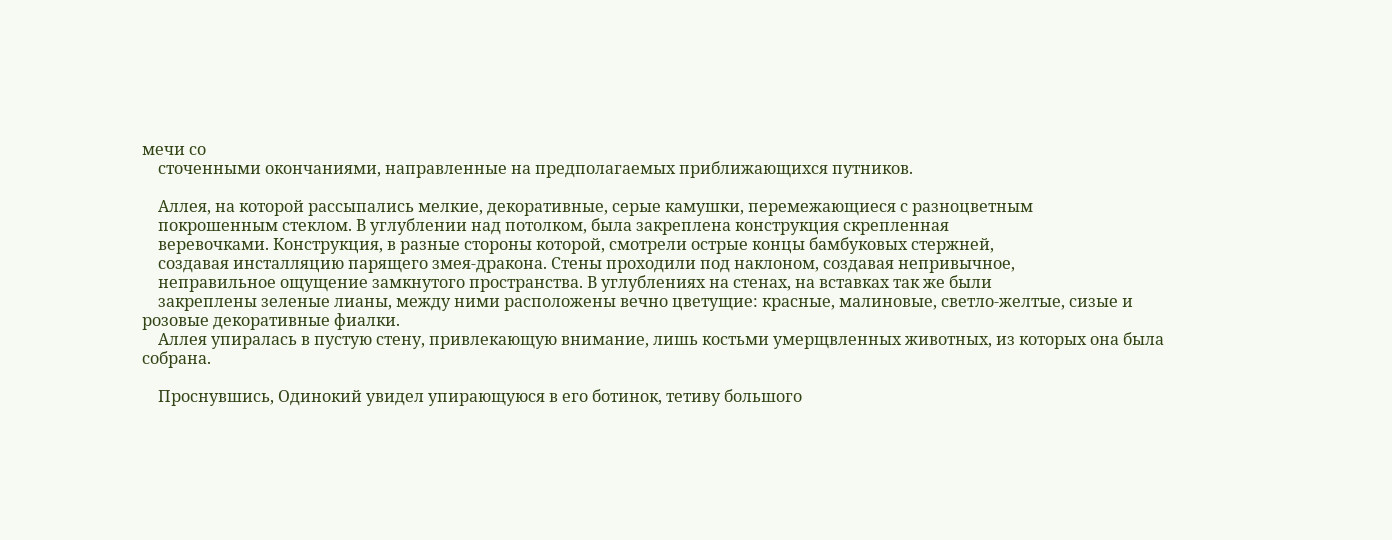мечи со
    сточенными окончаниями, направленные на предполагаемых приближающихся путников.

    Аллея, на которой рассыпались мелкие, декоративные, серые камушки, перемежающиеся с разноцветным
    покрошенным стеклом. В углублении над потолком, была закреплена конструкция скрепленная
    веревочками. Конструкция, в разные стороны которой, смотрели острые концы бамбуковых стержней,
    создавая инсталляцию парящего змея-дракона. Стены проходили под наклоном, создавая непривычное,
    неправильное ощущение замкнутого пространства. В углублениях на стенах, на вставках так же были
    закреплены зеленые лианы, между ними расположены вечно цветущие: красные, малиновые, светло-желтые, сизые и розовые декоративные фиалки.
    Аллея упиралась в пустую стену, привлекающую внимание, лишь костьми умерщвленных животных, из которых она была собрана.

    Проснувшись, Одинокий увидел упирающуюся в его ботинок, тетиву большого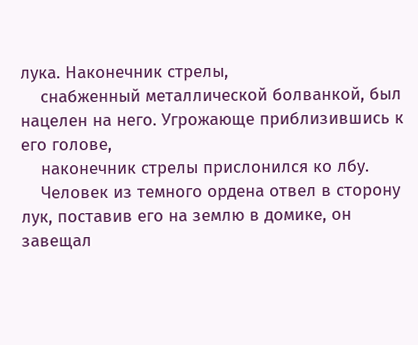лука. Наконечник стрелы,
    снабженный металлической болванкой, был нацелен на него. Угрожающе приблизившись к его голове,
    наконечник стрелы прислонился ко лбу.
    Человек из темного ордена отвел в сторону лук, поставив его на землю в домике, он завещал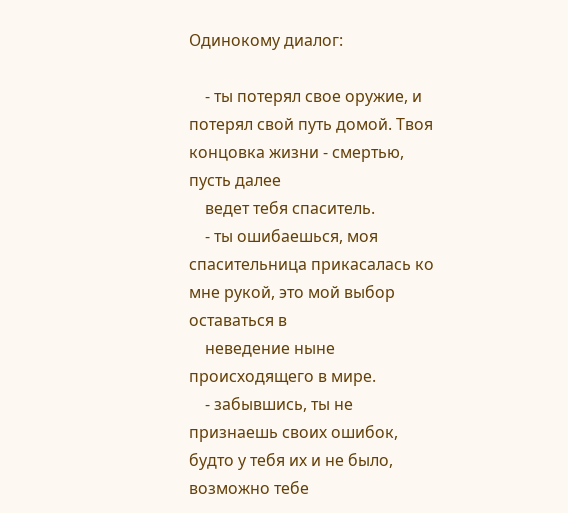Одинокому диалог:

    - ты потерял свое оружие, и потерял свой путь домой. Твоя концовка жизни - смертью, пусть далее
    ведет тебя спаситель.
    - ты ошибаешься, моя спасительница прикасалась ко мне рукой, это мой выбор оставаться в
    неведение ныне происходящего в мире.
    - забывшись, ты не признаешь своих ошибок, будто у тебя их и не было, возможно тебе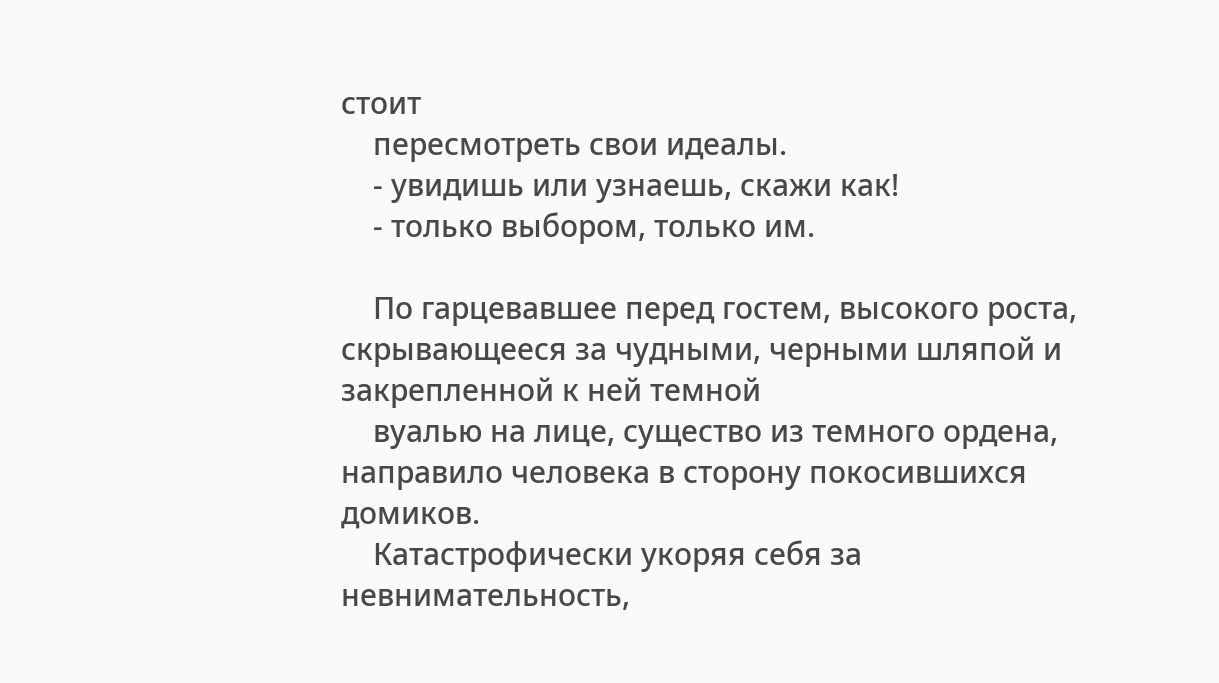стоит
    пересмотреть свои идеалы.
    - увидишь или узнаешь, скажи как!
    - только выбором, только им.

    По гарцевавшее перед гостем, высокого роста, скрывающееся за чудными, черными шляпой и закрепленной к ней темной
    вуалью на лице, существо из темного ордена, направило человека в сторону покосившихся домиков.
    Катастрофически укоряя себя за невнимательность,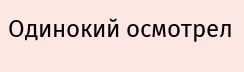Одинокий осмотрел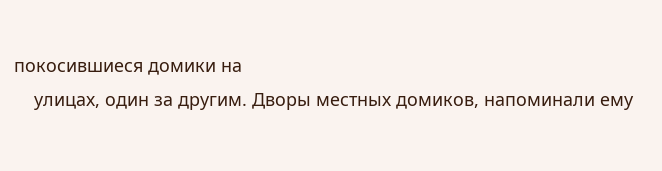покосившиеся домики на
    улицах, один за другим. Дворы местных домиков, напоминали ему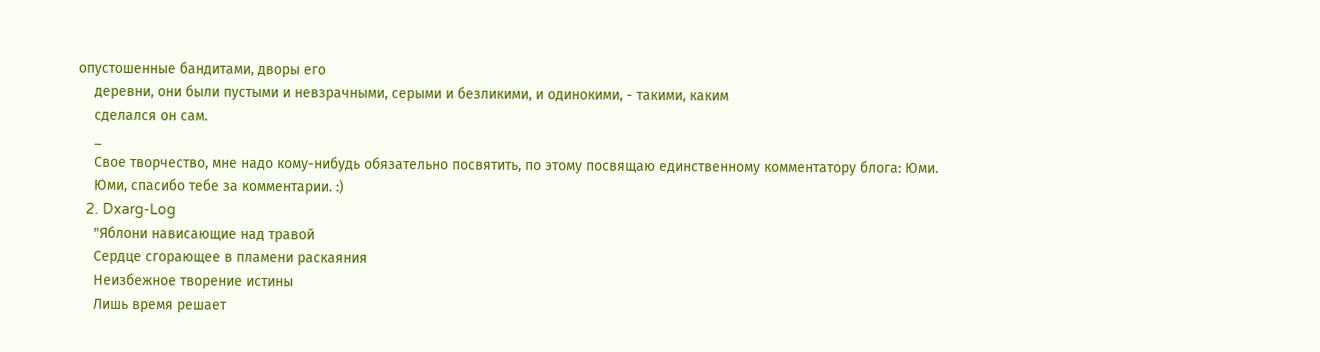опустошенные бандитами, дворы его
    деревни, они были пустыми и невзрачными, серыми и безликими, и одинокими, - такими, каким
    сделался он сам.
    _
    Свое творчество, мне надо кому-нибудь обязательно посвятить, по этому посвящаю единственному комментатору блога: Юми.
    Юми, спасибо тебе за комментарии. :)
  2. Dxarg-Log
    "Яблони нависающие над травой
    Сердце сгорающее в пламени раскаяния
    Неизбежное творение истины
    Лишь время решает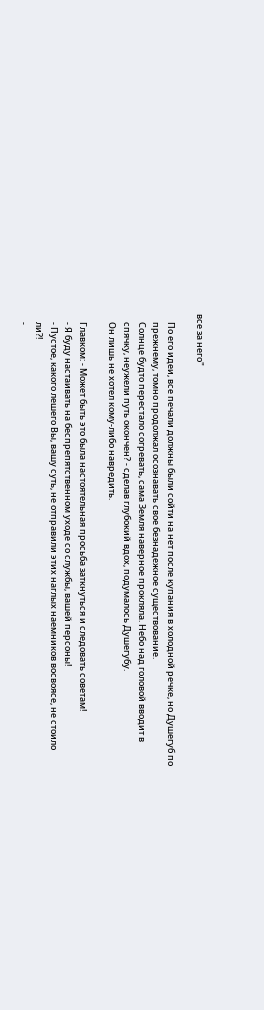все за него"

    По его идеи, все печали должны были сойти на нет после купания в холодной речке, но Душегуб по
    прежнему, томно продолжал осознавать свое безнадежное существование.
    Солнце будто перестало согревать, сама Земля наверное прокляла. Небо над головой вводит в
    спячку, неужели путь окончен? - сделав глубокий вдох, подумалось Душегубу.
    Он лишь не хотел кому-либо навредить.

    Главком: - Может быть это была настоятельная просьба заткнуться и следовать советам!
    - Я буду настаивать на беспрепятственном уходе со службы, вашей персоны!
    - Пустое, какого лешего Вы, вашу суть, не отправили этих наглых наемников восвоясе, не стоило
    ли?!
    -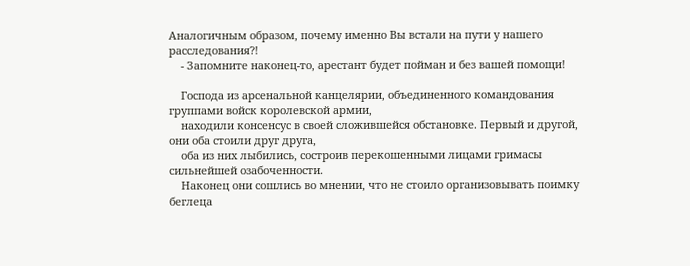Аналогичным образом, почему именно Вы встали на пути у нашего расследования?!
    - Запомните наконец-то, арестант будет пойман и без вашей помощи!

    Господа из арсенальной канцелярии, объединенного командования группами войск королевской армии,
    находили консенсус в своей сложившейся обстановке. Первый и другой, они оба стоили друг друга,
    оба из них лыбились, состроив перекошенными лицами гримасы сильнейшей озабоченности.
    Наконец они сошлись во мнении, что не стоило организовывать поимку беглеца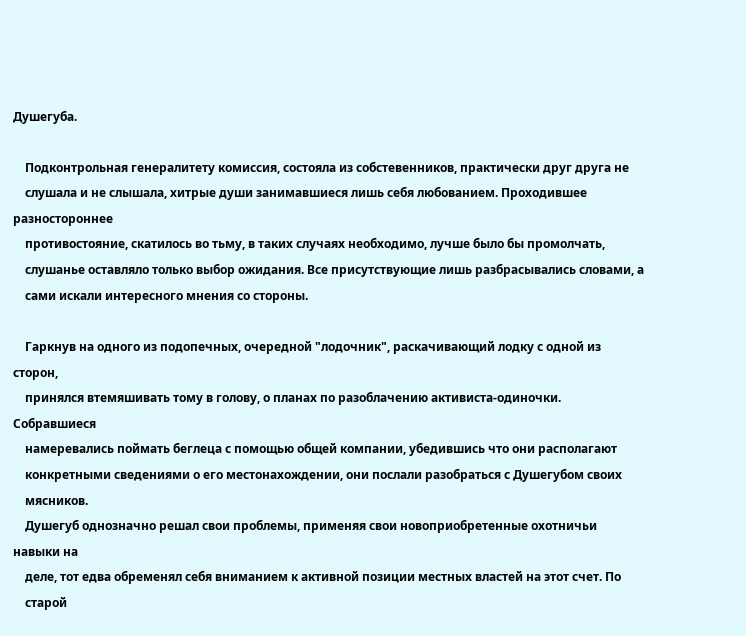Душегуба.

    Подконтрольная генералитету комиссия, состояла из собстевенников, практически друг друга не
    слушала и не слышала, хитрые души занимавшиеся лишь себя любованием. Проходившее разностороннее
    противостояние, скатилось во тьму, в таких случаях необходимо, лучше было бы промолчать,
    слушанье оставляло только выбор ожидания. Все присутствующие лишь разбрасывались словами, а
    сами искали интересного мнения со стороны.

    Гаркнув на одного из подопечных, очередной "лодочник", раскачивающий лодку с одной из сторон,
    принялся втемяшивать тому в голову, о планах по разоблачению активиста-одиночки. Собравшиеся
    намеревались поймать беглеца с помощью общей компании, убедившись что они располагают
    конкретными сведениями о его местонахождении, они послали разобраться с Душегубом своих
    мясников.
    Душегуб однозначно решал свои проблемы, применяя свои новоприобретенные охотничьи навыки на
    деле, тот едва обременял себя вниманием к активной позиции местных властей на этот счет. По
    старой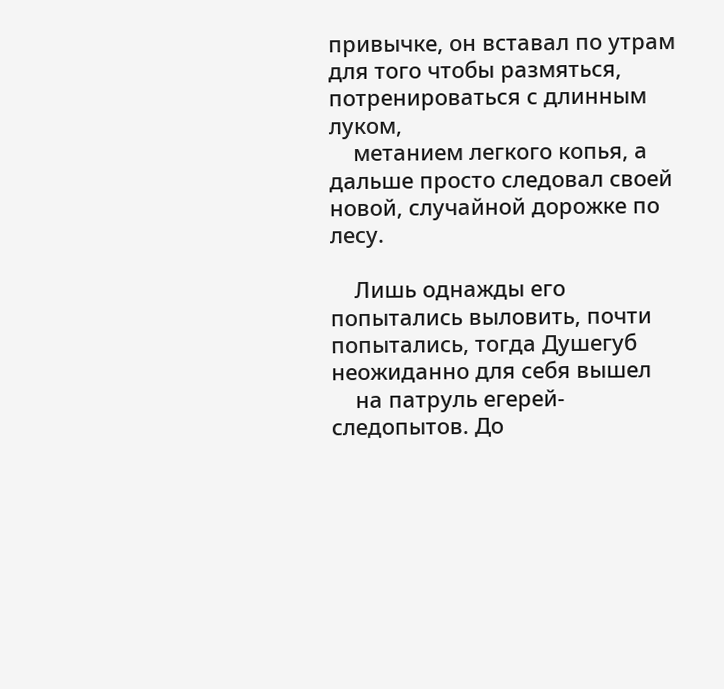привычке, он вставал по утрам для того чтобы размяться, потренироваться с длинным луком,
    метанием легкого копья, а дальше просто следовал своей новой, случайной дорожке по лесу.

    Лишь однажды его попытались выловить, почти попытались, тогда Душегуб неожиданно для себя вышел
    на патруль егерей-следопытов. До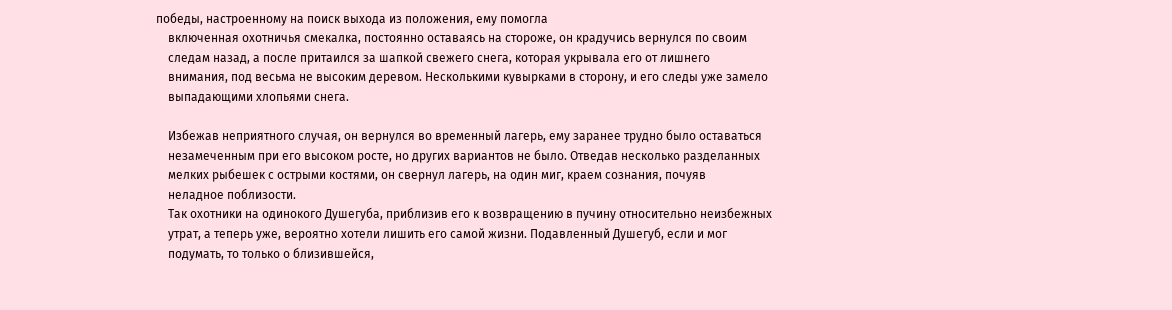победы, настроенному на поиск выхода из положения, ему помогла
    включенная охотничья смекалка, постоянно оставаясь на стороже, он крадучись вернулся по своим
    следам назад, а после притаился за шапкой свежего снега, которая укрывала его от лишнего
    внимания, под весьма не высоким деревом. Несколькими кувырками в сторону, и его следы уже замело
    выпадающими хлопьями снега.

    Избежав неприятного случая, он вернулся во временный лагерь, ему заранее трудно было оставаться
    незамеченным при его высоком росте, но других вариантов не было. Отведав несколько разделанных
    мелких рыбешек с острыми костями, он свернул лагерь, на один миг, краем сознания, почуяв
    неладное поблизости.
    Так охотники на одинокого Душегуба, приблизив его к возвращению в пучину относительно неизбежных
    утрат, а теперь уже, вероятно хотели лишить его самой жизни. Подавленный Душегуб, если и мог
    подумать, то только о близившейся,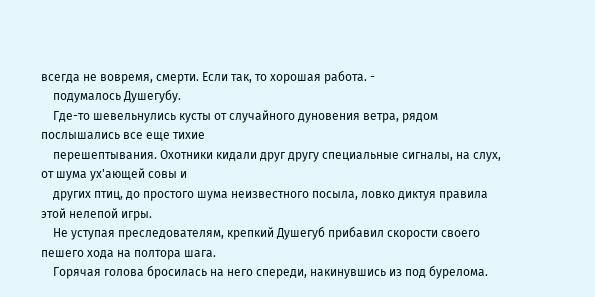всегда не вовремя, смерти. Если так, то хорошая работа. -
    подумалось Душегубу.
    Где-то шевельнулись кусты от случайного дуновения ветра, рядом послышались все еще тихие
    перешептывания. Охотники кидали друг другу специальные сигналы, на слух, от шума ух'ающей совы и
    других птиц, до простого шума неизвестного посыла, ловко диктуя правила этой нелепой игры.
    Не уступая преследователям, крепкий Душегуб прибавил скорости своего пешего хода на полтора шага.
    Горячая голова бросилась на него спереди, накинувшись из под бурелома.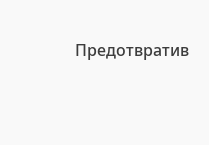Предотвратив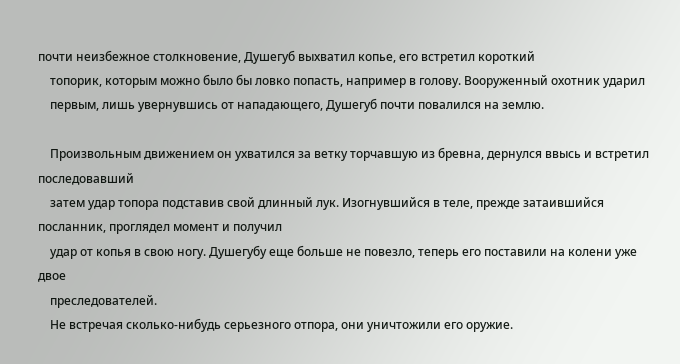почти неизбежное столкновение, Душегуб выхватил копье, его встретил короткий
    топорик, которым можно было бы ловко попасть, например в голову. Вооруженный охотник ударил
    первым, лишь увернувшись от нападающего, Душегуб почти повалился на землю.

    Произвольным движением он ухватился за ветку торчавшую из бревна, дернулся ввысь и встретил последовавший
    затем удар топора подставив свой длинный лук. Изогнувшийся в теле, прежде затаившийся посланник, проглядел момент и получил
    удар от копья в свою ногу. Душегубу еще больше не повезло, теперь его поставили на колени уже двое
    преследователей.
    Не встречая сколько-нибудь серьезного отпора, они уничтожили его оружие.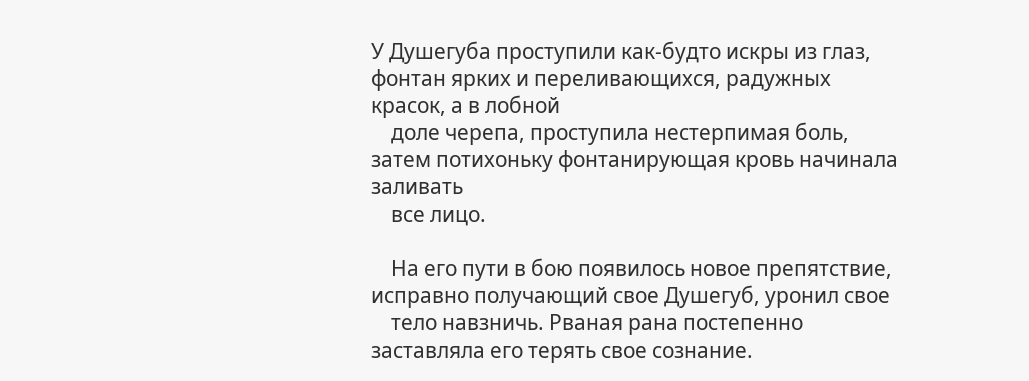У Душегуба проступили как-будто искры из глаз, фонтан ярких и переливающихся, радужных красок, а в лобной
    доле черепа, проступила нестерпимая боль, затем потихоньку фонтанирующая кровь начинала заливать
    все лицо.

    На его пути в бою появилось новое препятствие, исправно получающий свое Душегуб, уронил свое
    тело навзничь. Рваная рана постепенно заставляла его терять свое сознание.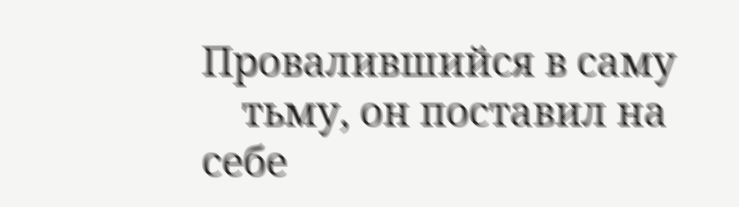Провалившийся в саму
    тьму, он поставил на себе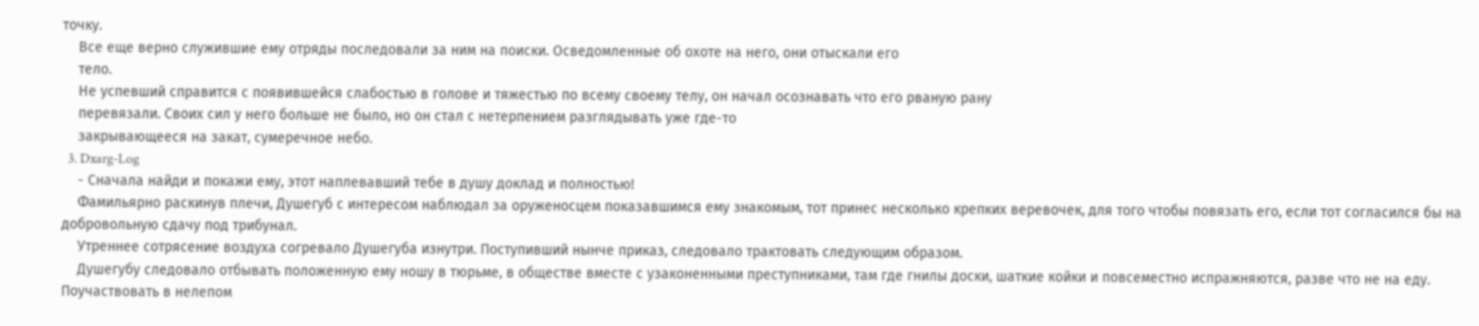точку.
    Все еще верно служившие ему отряды последовали за ним на поиски. Осведомленные об охоте на него, они отыскали его
    тело.
    Не успевший справится с появившейся слабостью в голове и тяжестью по всему своему телу, он начал осознавать что его рваную рану
    перевязали. Своих сил у него больше не было, но он стал с нетерпением разглядывать уже где-то
    закрывающееся на закат, сумеречное небо.
  3. Dxarg-Log
    - Сначала найди и покажи ему, этот наплевавший тебе в душу доклад и полностью!
    Фамильярно раскинув плечи, Душегуб с интересом наблюдал за оруженосцем показавшимся ему знакомым, тот принес несколько крепких веревочек, для того чтобы повязать его, если тот согласился бы на добровольную сдачу под трибунал.
    Утреннее сотрясение воздуха согревало Душегуба изнутри. Поступивший нынче приказ, следовало трактовать следующим образом.
    Душегубу следовало отбывать положенную ему ношу в тюрьме, в обществе вместе с узаконенными преступниками, там где гнилы доски, шаткие койки и повсеместно испражняются, разве что не на еду. Поучаствовать в нелепом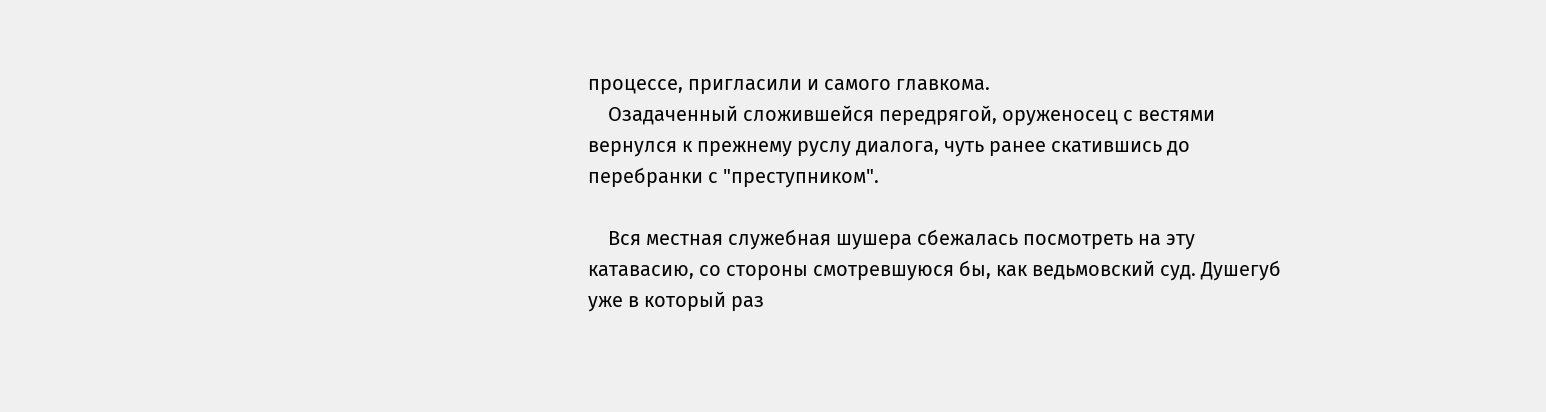процессе, пригласили и самого главкома.
    Озадаченный сложившейся передрягой, оруженосец с вестями вернулся к прежнему руслу диалога, чуть ранее скатившись до перебранки с "преступником".

    Вся местная служебная шушера сбежалась посмотреть на эту катавасию, со стороны смотревшуюся бы, как ведьмовский суд. Душегуб уже в который раз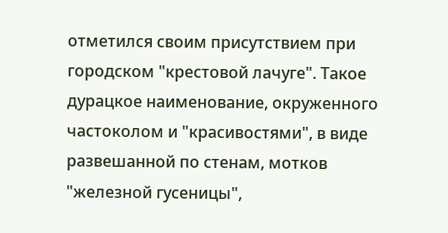отметился своим присутствием при городском "крестовой лачуге". Такое дурацкое наименование, окруженного частоколом и "красивостями", в виде развешанной по стенам, мотков "железной гусеницы",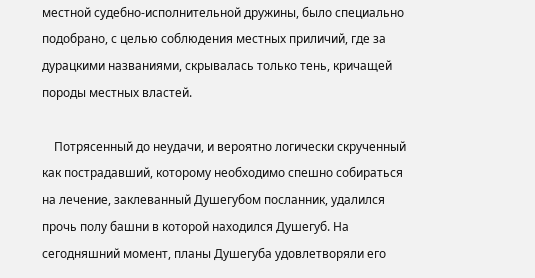местной судебно-исполнительной дружины, было специально подобрано, с целью соблюдения местных приличий, где за дурацкими названиями, скрывалась только тень, кричащей породы местных властей.

    Потрясенный до неудачи, и вероятно логически скрученный как пострадавший, которому необходимо спешно собираться на лечение, заклеванный Душегубом посланник, удалился прочь полу башни в которой находился Душегуб. На сегодняшний момент, планы Душегуба удовлетворяли его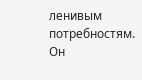ленивым потребностям. Он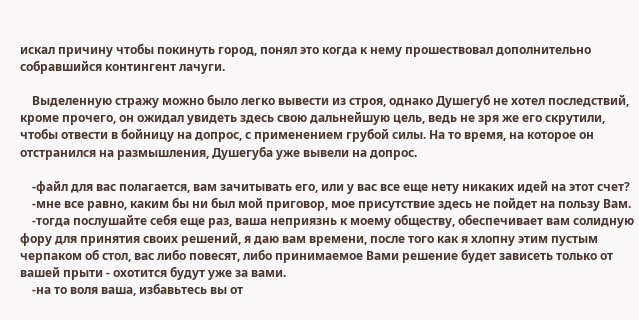искал причину чтобы покинуть город, понял это когда к нему прошествовал дополнительно собравшийся контингент лачуги.

    Выделенную стражу можно было легко вывести из строя, однако Душегуб не хотел последствий, кроме прочего, он ожидал увидеть здесь свою дальнейшую цель, ведь не зря же его скрутили, чтобы отвести в бойницу на допрос, с применением грубой силы. На то время, на которое он отстранился на размышления, Душегуба уже вывели на допрос.

    -файл для вас полагается, вам зачитывать его, или у вас все еще нету никаких идей на этот счет?
    -мне все равно, каким бы ни был мой приговор, мое присутствие здесь не пойдет на пользу Вам.
    -тогда послушайте себя еще раз, ваша неприязнь к моему обществу, обеспечивает вам солидную фору для принятия своих решений, я даю вам времени, после того как я хлопну этим пустым черпаком об стол, вас либо повесят, либо принимаемое Вами решение будет зависеть только от вашей прыти - охотится будут уже за вами.
    -на то воля ваша, избавьтесь вы от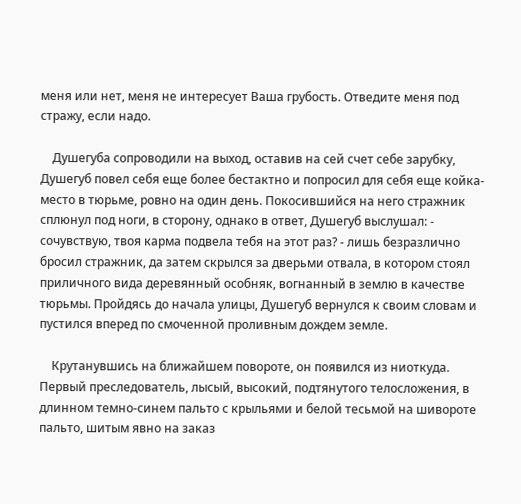меня или нет, меня не интересует Ваша грубость. Отведите меня под стражу, если надо.

    Душегуба сопроводили на выход, оставив на сей счет себе зарубку, Душегуб повел себя еще более бестактно и попросил для себя еще койка-место в тюрьме, ровно на один день. Покосившийся на него стражник сплюнул под ноги, в сторону, однако в ответ, Душегуб выслушал: - сочувствую, твоя карма подвела тебя на этот раз? - лишь безразлично бросил стражник, да затем скрылся за дверьми отвала, в котором стоял приличного вида деревянный особняк, вогнанный в землю в качестве тюрьмы. Пройдясь до начала улицы, Душегуб вернулся к своим словам и пустился вперед по смоченной проливным дождем земле.

    Крутанувшись на ближайшем повороте, он появился из ниоткуда. Первый преследователь, лысый, высокий, подтянутого телосложения, в длинном темно-синем пальто с крыльями и белой тесьмой на шивороте пальто, шитым явно на заказ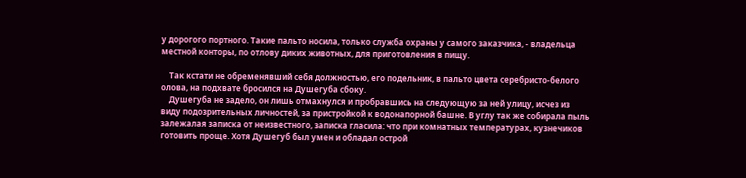у дорогого портного. Такие пальто носила, только служба охраны у самого заказчика, - владельца местной конторы, по отлову диких животных, для приготовления в пищу.

    Так кстати не обременявший себя должностью, его подельник, в пальто цвета серебристо-белого олова, на подхвате бросился на Душегуба сбоку.
    Душегуба не задело, он лишь отмахнулся и пробравшись на следующую за ней улицу, исчез из виду подозрительных личностей, за пристройкой к водонапорной башне. В углу так же собирала пыль залежалая записка от неизвестного, записка гласила: что при комнатных температурах, кузнечиков готовить проще. Хотя Душегуб был умен и обладал острой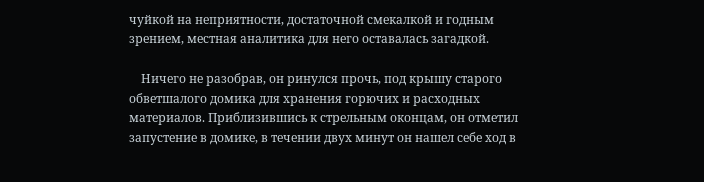чуйкой на неприятности, достаточной смекалкой и годным зрением, местная аналитика для него оставалась загадкой.

    Ничего не разобрав, он ринулся прочь, под крышу старого обветшалого домика для хранения горючих и расходных материалов. Приблизившись к стрельным оконцам, он отметил запустение в домике, в течении двух минут он нашел себе ход в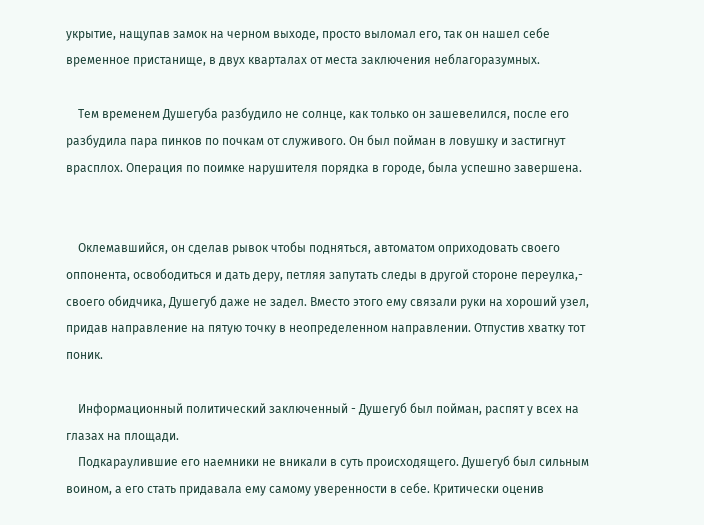укрытие, нащупав замок на черном выходе, просто выломал его, так он нашел себе временное пристанище, в двух кварталах от места заключения неблагоразумных.

    Тем временем Душегуба разбудило не солнце, как только он зашевелился, после его разбудила пара пинков по почкам от служивого. Он был пойман в ловушку и застигнут врасплох. Операция по поимке нарушителя порядка в городе, была успешно завершена.


    Оклемавшийся, он сделав рывок чтобы подняться, автоматом оприходовать своего оппонента, освободиться и дать деру, петляя запутать следы в другой стороне переулка,- своего обидчика, Душегуб даже не задел. Вместо этого ему связали руки на хороший узел, придав направление на пятую точку в неопределенном направлении. Отпустив хватку тот поник.

    Информационный политический заключенный - Душегуб был пойман, распят у всех на глазах на площади.
    Подкараулившие его наемники не вникали в суть происходящего. Душегуб был сильным воином, а его стать придавала ему самому уверенности в себе. Критически оценив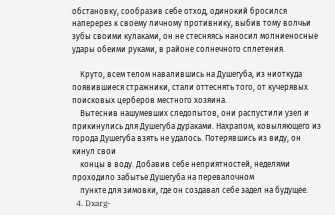обстановку, сообразив себе отход, одинокий бросился наперерез к своему личному противнику, выбив тому волчьи зубы своими кулаками, он не стесняясь наносил молниеносные удары обеими руками, в районе солнечного сплетения.

    Круто, всем телом навалившись на Душегуба, из ниоткуда появившиеся стражники, стали оттеснять того, от кучерявых поисковых церберов местного хозяина.
    Вытеснив нашумевших следопытов, они распустили узел и прикинулись для Душегуба дураками. Нахрапом, ковыляющего из города Душегуба взять не удалось. Потерявшись из виду, он кинул свои
    концы в воду. Добавив себе неприятностей, неделями проходило забытье Душегуба на перевалочном
    пункте для зимовки, где он создавал себе задел на будущее.
  4. Dxarg-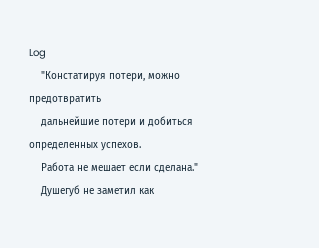Log
    "Констатируя потери, можно предотвратить
    дальнейшие потери и добиться определенных успехов.
    Работа не мешает если сделана."
    Душегуб не заметил как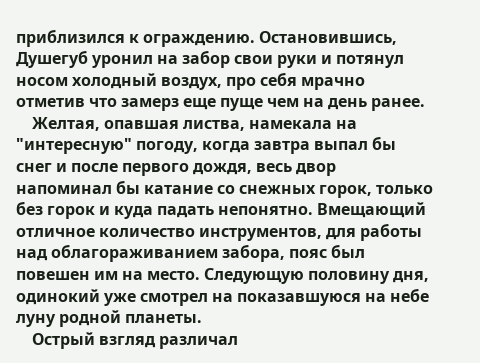приблизился к ограждению. Остановившись, Душегуб уронил на забор свои руки и потянул носом холодный воздух, про себя мрачно отметив что замерз еще пуще чем на день ранее.
    Желтая, опавшая листва, намекала на "интересную" погоду, когда завтра выпал бы снег и после первого дождя, весь двор напоминал бы катание со снежных горок, только без горок и куда падать непонятно. Вмещающий отличное количество инструментов, для работы над облагораживанием забора, пояс был повешен им на место. Следующую половину дня, одинокий уже смотрел на показавшуюся на небе луну родной планеты.
    Острый взгляд различал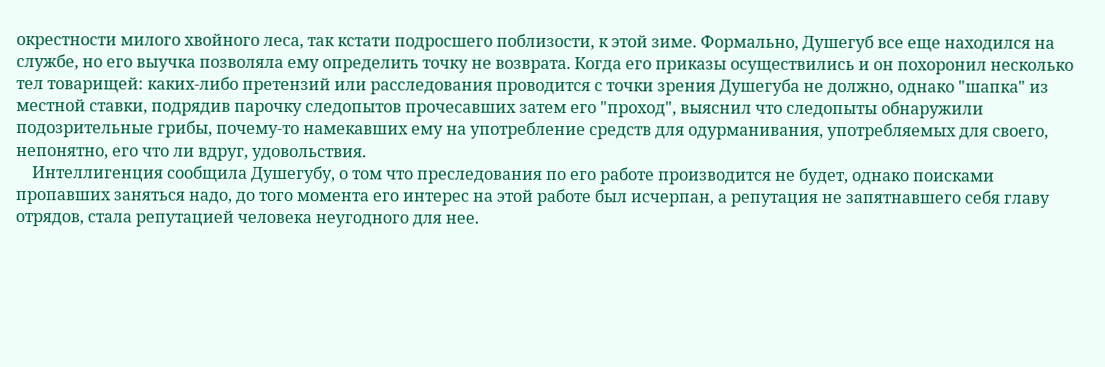окрестности милого хвойного леса, так кстати подросшего поблизости, к этой зиме. Формально, Душегуб все еще находился на службе, но его выучка позволяла ему определить точку не возврата. Когда его приказы осуществились и он похоронил несколько тел товарищей: каких-либо претензий или расследования проводится с точки зрения Душегуба не должно, однако "шапка" из местной ставки, подрядив парочку следопытов прочесавших затем его "проход", выяснил что следопыты обнаружили подозрительные грибы, почему-то намекавших ему на употребление средств для одурманивания, употребляемых для своего, непонятно, его что ли вдруг, удовольствия.
    Интеллигенция сообщила Душегубу, о том что преследования по его работе производится не будет, однако поисками пропавших заняться надо, до того момента его интерес на этой работе был исчерпан, а репутация не запятнавшего себя главу отрядов, стала репутацией человека неугодного для нее.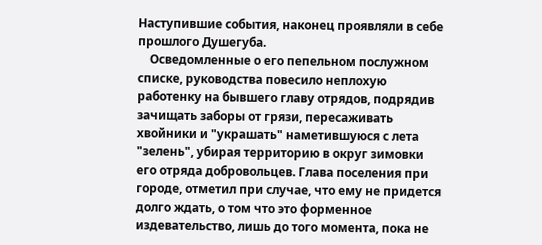Наступившие события, наконец проявляли в себе прошлого Душегуба.
    Осведомленные о его пепельном послужном списке, руководства повесило неплохую работенку на бывшего главу отрядов, подрядив зачищать заборы от грязи, пересаживать хвойники и "украшать" наметившуюся с лета "зелень", убирая территорию в округ зимовки его отряда добровольцев. Глава поселения при городе, отметил при случае, что ему не придется долго ждать, о том что это форменное издевательство, лишь до того момента, пока не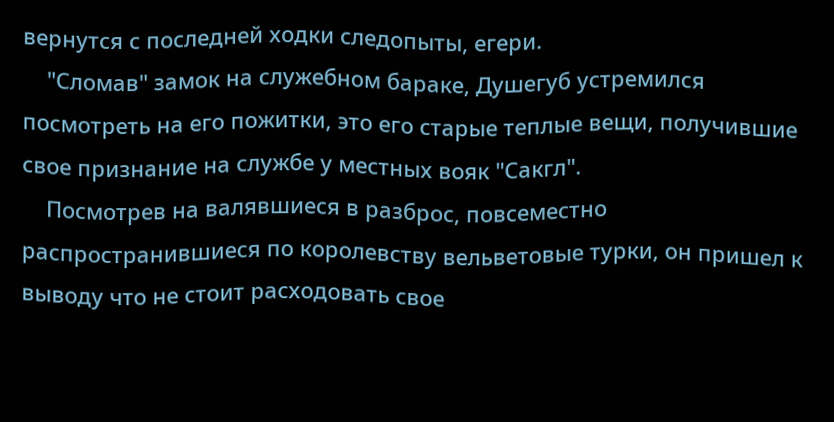вернутся с последней ходки следопыты, егери.
    "Сломав" замок на служебном бараке, Душегуб устремился посмотреть на его пожитки, это его старые теплые вещи, получившие свое признание на службе у местных вояк "Сакгл".
    Посмотрев на валявшиеся в разброс, повсеместно распространившиеся по королевству вельветовые турки, он пришел к выводу что не стоит расходовать свое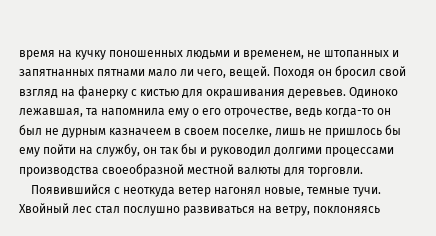время на кучку поношенных людьми и временем, не штопанных и запятнанных пятнами мало ли чего, вещей. Походя он бросил свой взгляд на фанерку с кистью для окрашивания деревьев. Одиноко лежавшая, та напомнила ему о его отрочестве, ведь когда-то он был не дурным казначеем в своем поселке, лишь не пришлось бы ему пойти на службу, он так бы и руководил долгими процессами производства своеобразной местной валюты для торговли.
    Появившийся с неоткуда ветер нагонял новые, темные тучи. Хвойный лес стал послушно развиваться на ветру, поклоняясь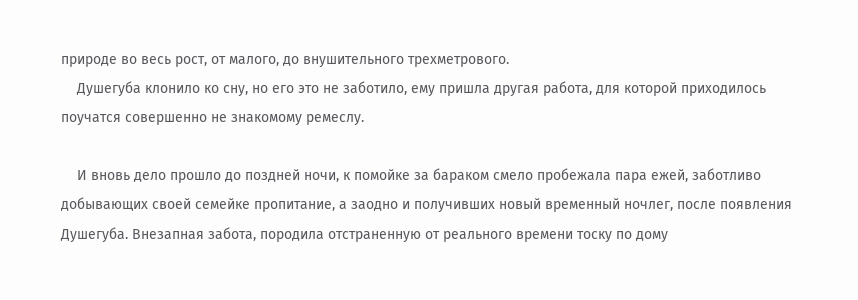природе во весь рост, от малого, до внушительного трехметрового.
    Душегуба клонило ко сну, но его это не заботило, ему пришла другая работа, для которой приходилось поучатся совершенно не знакомому ремеслу.

    И вновь дело прошло до поздней ночи, к помойке за бараком смело пробежала пара ежей, заботливо добывающих своей семейке пропитание, а заодно и получивших новый временный ночлег, после появления Душегуба. Внезапная забота, породила отстраненную от реального времени тоску по дому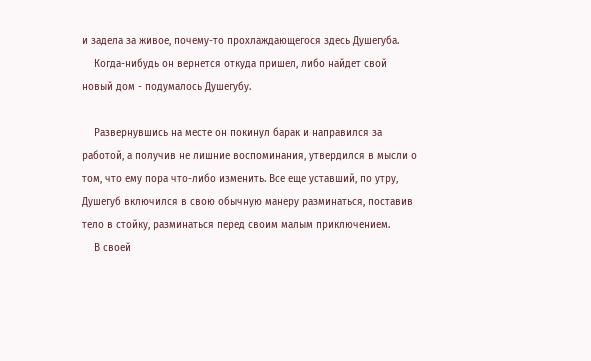и задела за живое, почему-то прохлаждающегося здесь Душегуба.
    Когда-нибудь он вернется откуда пришел, либо найдет свой новый дом - подумалось Душегубу.

    Развернувшись на месте он покинул барак и направился за работой, а получив не лишние воспоминания, утвердился в мысли о том, что ему пора что-либо изменить. Все еще уставший, по утру, Душегуб включился в свою обычную манеру разминаться, поставив тело в стойку, разминаться перед своим малым приключением.
    В своей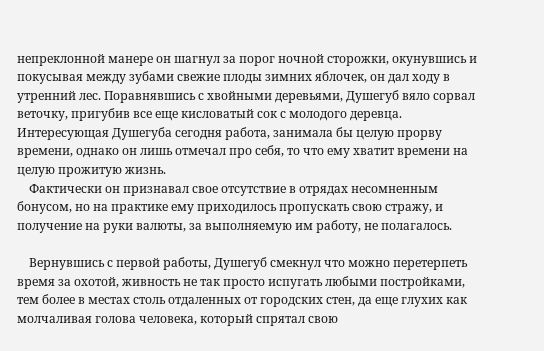непреклонной манере он шагнул за порог ночной сторожки, окунувшись и покусывая между зубами свежие плоды зимних яблочек, он дал ходу в утренний лес. Поравнявшись с хвойными деревьями, Душегуб вяло сорвал веточку, пригубив все еще кисловатый сок с молодого деревца. Интересующая Душегуба сегодня работа, занимала бы целую прорву времени, однако он лишь отмечал про себя, то что ему хватит времени на целую прожитую жизнь.
    Фактически он признавал свое отсутствие в отрядах несомненным бонусом, но на практике ему приходилось пропускать свою стражу, и получение на руки валюты, за выполняемую им работу, не полагалось.

    Вернувшись с первой работы, Душегуб смекнул что можно перетерпеть время за охотой, живность не так просто испугать любыми постройками, тем более в местах столь отдаленных от городских стен, да еще глухих как молчаливая голова человека, который спрятал свою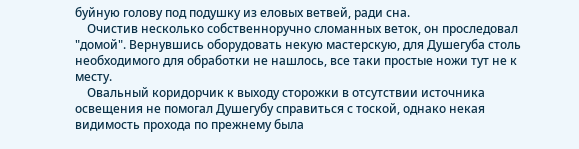буйную голову под подушку из еловых ветвей, ради сна.
    Очистив несколько собственноручно сломанных веток, он проследовал "домой". Вернувшись оборудовать некую мастерскую, для Душегуба столь необходимого для обработки не нашлось, все таки простые ножи тут не к месту.
    Овальный коридорчик к выходу сторожки в отсутствии источника освещения не помогал Душегубу справиться с тоской, однако некая видимость прохода по прежнему была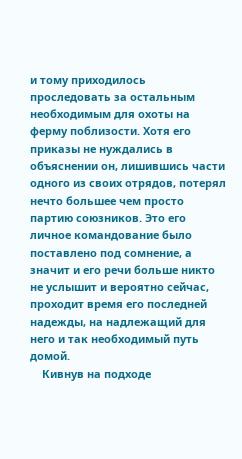и тому приходилось проследовать за остальным необходимым для охоты на ферму поблизости. Хотя его приказы не нуждались в объяснении он, лишившись части одного из своих отрядов, потерял нечто большее чем просто партию союзников. Это его личное командование было поставлено под сомнение, а значит и его речи больше никто не услышит и вероятно сейчас, проходит время его последней надежды, на надлежащий для него и так необходимый путь домой.
    Кивнув на подходе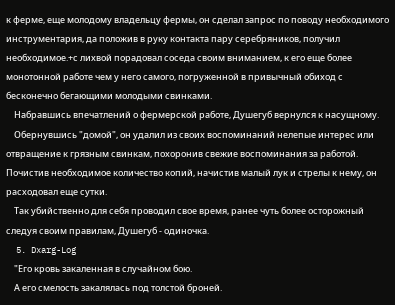к ферме, еще молодому владельцу фермы, он сделал запрос по поводу необходимого инструментария, да положив в руку контакта пару серебряников, получил необходимое.+с лихвой порадовал соседа своим вниманием, к его еще более монотонной работе чем у него самого, погруженной в привычный обиход с бесконечно бегающими молодыми свинками.
    Набравшись впечатлений о фермерской работе, Душегуб вернулся к насущному.
    Обернувшись "домой", он удалил из своих воспоминаний нелепые интерес или отвращение к грязным свинкам, похоронив свежие воспоминания за работой. Почистив необходимое количество копий, начистив малый лук и стрелы к нему, он расходовал еще сутки.
    Так убийственно для себя проводил свое время, ранее чуть более осторожный следуя своим правилам, Душегуб - одиночка.
  5. Dxarg-Log
    "Его кровь закаленная в случайном бою.
    А его смелость закалялась под толстой броней.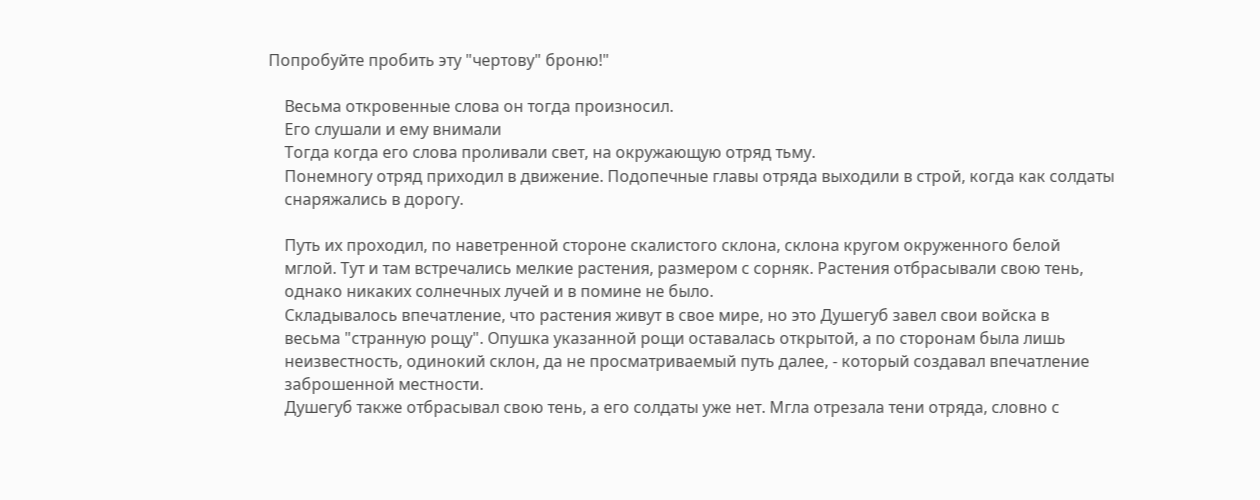Попробуйте пробить эту "чертову" броню!"

    Весьма откровенные слова он тогда произносил.
    Его слушали и ему внимали
    Тогда когда его слова проливали свет, на окружающую отряд тьму.
    Понемногу отряд приходил в движение. Подопечные главы отряда выходили в строй, когда как солдаты
    снаряжались в дорогу.

    Путь их проходил, по наветренной стороне скалистого склона, склона кругом окруженного белой
    мглой. Тут и там встречались мелкие растения, размером с сорняк. Растения отбрасывали свою тень,
    однако никаких солнечных лучей и в помине не было.
    Складывалось впечатление, что растения живут в свое мире, но это Душегуб завел свои войска в
    весьма "странную рощу". Опушка указанной рощи оставалась открытой, а по сторонам была лишь
    неизвестность, одинокий склон, да не просматриваемый путь далее, - который создавал впечатление
    заброшенной местности.
    Душегуб также отбрасывал свою тень, а его солдаты уже нет. Мгла отрезала тени отряда, словно с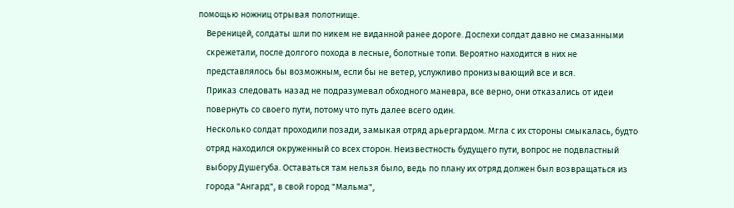помощью ножниц отрывая полотнище.
    Вереницей, солдаты шли по никем не виданной ранее дороге. Доспехи солдат давно не смазанными
    скрежетали, после долгого похода в лесные, болотные топи. Вероятно находится в них не
    представлялось бы возможным, если бы не ветер, услужливо пронизывающий все и вся.
    Приказ следовать назад не подразумевал обходного маневра, все верно, они отказались от идеи
    повернуть со своего пути, потому что путь далее всего один.
    Несколько солдат проходили позади, замыкая отряд арьергардом. Мгла с их стороны смыкалась, будто
    отряд находился окруженный со всех сторон. Неизвестность будущего пути, вопрос не подвластный
    выбору Душегуба. Оставаться там нельзя было, ведь по плану их отряд должен был возвращаться из
    города "Ангард", в свой город "Мальма",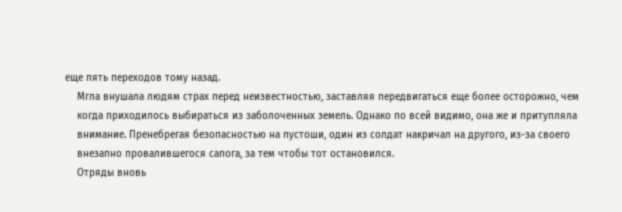еще пять переходов тому назад.
    Мгла внушала людям страх перед неизвестностью, заставляя передвигаться еще более осторожно, чем
    когда приходилось выбираться из заболоченных земель. Однако по всей видимо, она же и притупляла
    внимание. Пренебрегая безопасностью на пустоши, один из солдат накричал на другого, из-за своего
    внезапно провалившегося сапога, за тем чтобы тот остановился.
    Отряды вновь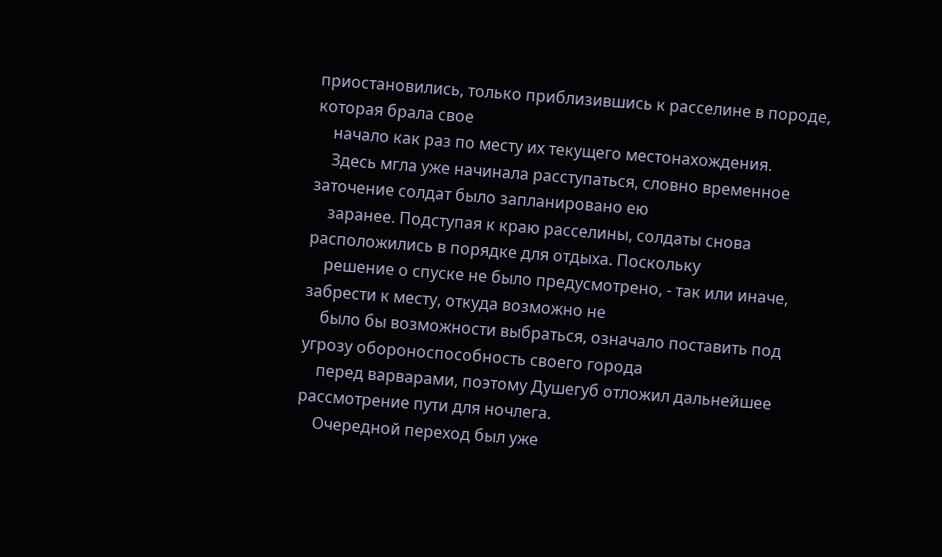приостановились, только приблизившись к расселине в породе, которая брала свое
    начало как раз по месту их текущего местонахождения.
    Здесь мгла уже начинала расступаться, словно временное заточение солдат было запланировано ею
    заранее. Подступая к краю расселины, солдаты снова расположились в порядке для отдыха. Поскольку
    решение о спуске не было предусмотрено, - так или иначе, забрести к месту, откуда возможно не
    было бы возможности выбраться, означало поставить под угрозу обороноспособность своего города
    перед варварами, поэтому Душегуб отложил дальнейшее рассмотрение пути для ночлега.
    Очередной переход был уже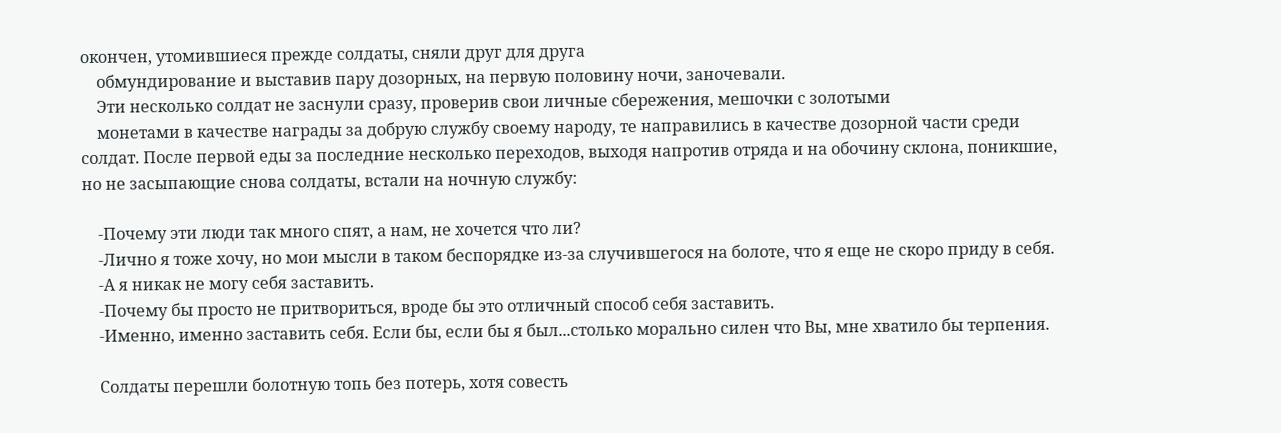окончен, утомившиеся прежде солдаты, сняли друг для друга
    обмундирование и выставив пару дозорных, на первую половину ночи, заночевали.
    Эти несколько солдат не заснули сразу, проверив свои личные сбережения, мешочки с золотыми
    монетами в качестве награды за добрую службу своему народу, те направились в качестве дозорной части среди солдат. После первой еды за последние несколько переходов, выходя напротив отряда и на обочину склона, поникшие, но не засыпающие снова солдаты, встали на ночную службу:

    -Почему эти люди так много спят, а нам, не хочется что ли?
    -Лично я тоже хочу, но мои мысли в таком беспорядке из-за случившегося на болоте, что я еще не скоро приду в себя.
    -А я никак не могу себя заставить.
    -Почему бы просто не притвориться, вроде бы это отличный способ себя заставить.
    -Именно, именно заставить себя. Если бы, если бы я был...столько морально силен что Вы, мне хватило бы терпения.

    Солдаты перешли болотную топь без потерь, хотя совесть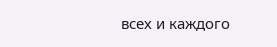всех и каждого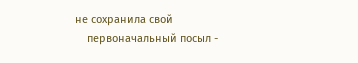не сохранила свой
    первоначальный посыл -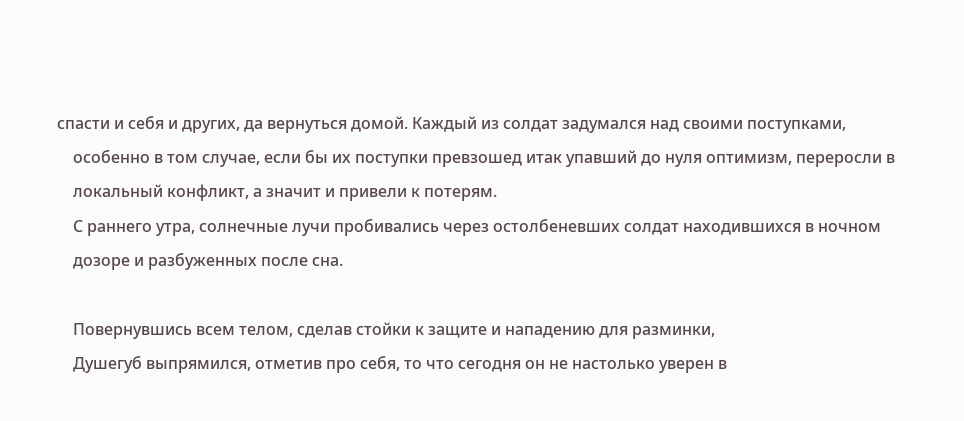спасти и себя и других, да вернуться домой. Каждый из солдат задумался над своими поступками,
    особенно в том случае, если бы их поступки превзошед итак упавший до нуля оптимизм, переросли в
    локальный конфликт, а значит и привели к потерям.
    С раннего утра, солнечные лучи пробивались через остолбеневших солдат находившихся в ночном
    дозоре и разбуженных после сна.

    Повернувшись всем телом, сделав стойки к защите и нападению для разминки,
    Душегуб выпрямился, отметив про себя, то что сегодня он не настолько уверен в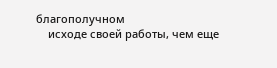благополучном
    исходе своей работы, чем еще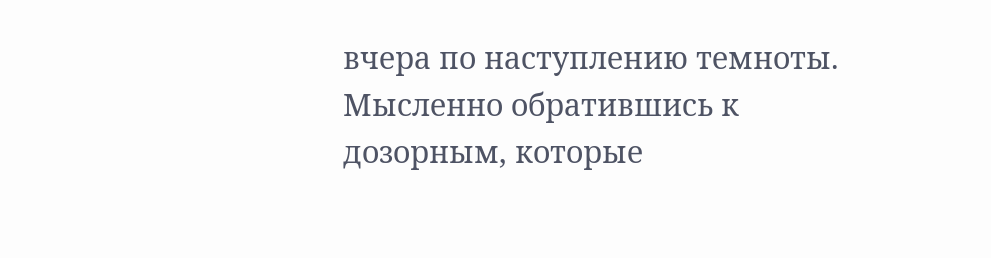вчера по наступлению темноты. Мысленно обратившись к дозорным, которые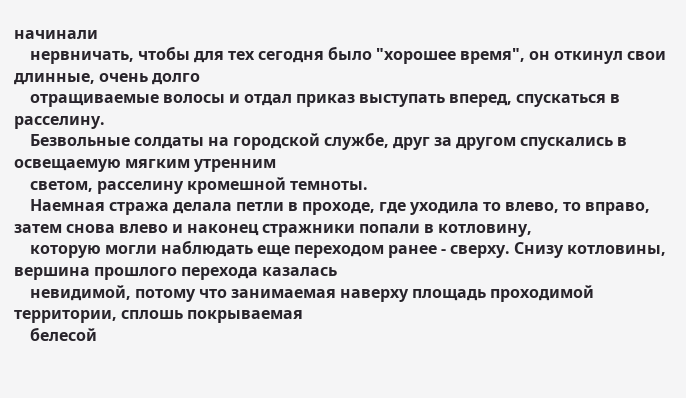начинали
    нервничать, чтобы для тех сегодня было "хорошее время", он откинул свои длинные, очень долго
    отращиваемые волосы и отдал приказ выступать вперед, спускаться в расселину.
    Безвольные солдаты на городской службе, друг за другом спускались в освещаемую мягким утренним
    светом, расселину кромешной темноты.
    Наемная стража делала петли в проходе, где уходила то влево, то вправо, затем снова влево и наконец стражники попали в котловину,
    которую могли наблюдать еще переходом ранее - сверху. Снизу котловины, вершина прошлого перехода казалась
    невидимой, потому что занимаемая наверху площадь проходимой территории, сплошь покрываемая
    белесой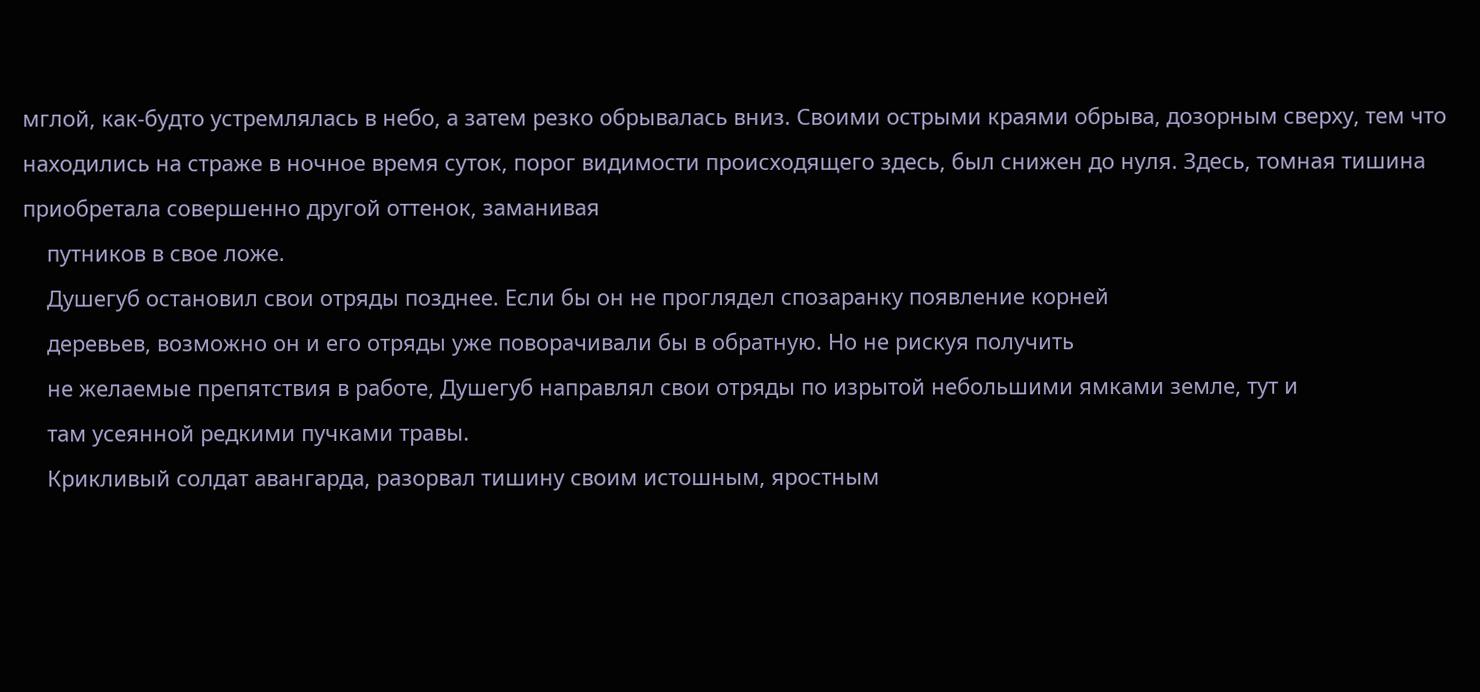мглой, как-будто устремлялась в небо, а затем резко обрывалась вниз. Своими острыми краями обрыва, дозорным сверху, тем что находились на страже в ночное время суток, порог видимости происходящего здесь, был снижен до нуля. Здесь, томная тишина приобретала совершенно другой оттенок, заманивая
    путников в свое ложе.
    Душегуб остановил свои отряды позднее. Если бы он не проглядел спозаранку появление корней
    деревьев, возможно он и его отряды уже поворачивали бы в обратную. Но не рискуя получить
    не желаемые препятствия в работе, Душегуб направлял свои отряды по изрытой небольшими ямками земле, тут и
    там усеянной редкими пучками травы.
    Крикливый солдат авангарда, разорвал тишину своим истошным, яростным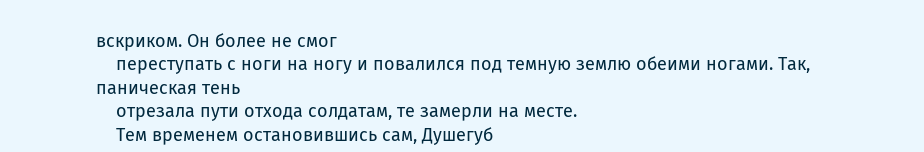вскриком. Он более не смог
    переступать с ноги на ногу и повалился под темную землю обеими ногами. Так, паническая тень
    отрезала пути отхода солдатам, те замерли на месте.
    Тем временем остановившись сам, Душегуб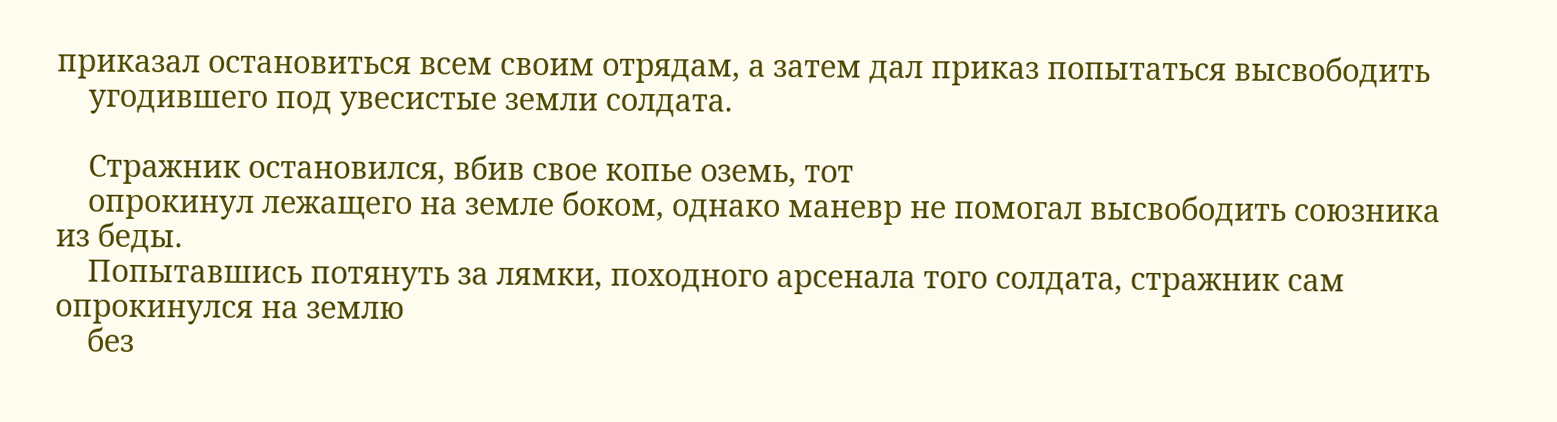приказал остановиться всем своим отрядам, а затем дал приказ попытаться высвободить
    угодившего под увесистые земли солдата.

    Стражник остановился, вбив свое копье оземь, тот
    опрокинул лежащего на земле боком, однако маневр не помогал высвободить союзника из беды.
    Попытавшись потянуть за лямки, походного арсенала того солдата, стражник сам опрокинулся на землю
    без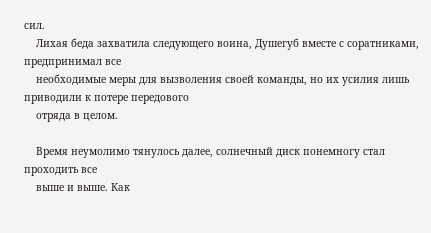сил.
    Лихая беда захватила следующего воина, Душегуб вместе с соратниками, предпринимал все
    необходимые меры для вызволения своей команды, но их усилия лишь приводили к потере передового
    отряда в целом.

    Время неумолимо тянулось далее, солнечный диск понемногу стал проходить все
    выше и выше. Как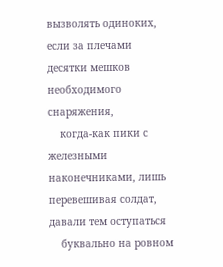вызволять одиноких, если за плечами десятки мешков необходимого снаряжения,
    когда-как пики с железными наконечниками, лишь перевешивая солдат, давали тем оступаться
    буквально на ровном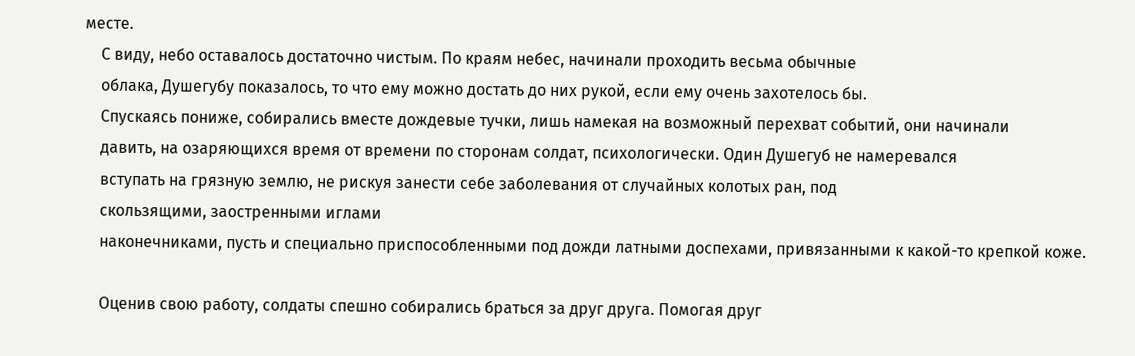месте.
    С виду, небо оставалось достаточно чистым. По краям небес, начинали проходить весьма обычные
    облака, Душегубу показалось, то что ему можно достать до них рукой, если ему очень захотелось бы.
    Спускаясь пониже, собирались вместе дождевые тучки, лишь намекая на возможный перехват событий, они начинали
    давить, на озаряющихся время от времени по сторонам солдат, психологически. Один Душегуб не намеревался
    вступать на грязную землю, не рискуя занести себе заболевания от случайных колотых ран, под
    скользящими, заостренными иглами
    наконечниками, пусть и специально приспособленными под дожди латными доспехами, привязанными к какой-то крепкой коже.

    Оценив свою работу, солдаты спешно собирались браться за друг друга. Помогая друг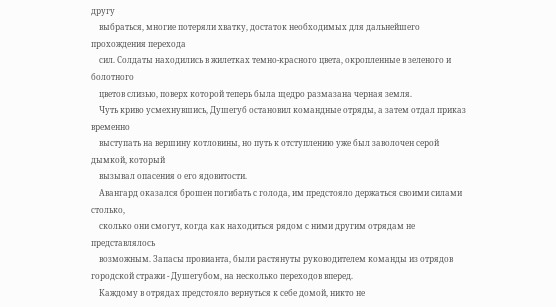другу
    выбраться, многие потеряли хватку, достаток необходимых для дальнейшего прохождения перехода
    сил. Солдаты находились в жилетках темно-красного цвета, окропленные в зеленого и болотного
    цветов слизью, поверх которой теперь была щедро размазана черная земля.
    Чуть криво усмехнувшись, Душегуб остановил командные отряды, а затем отдал приказ временно
    выступать на вершину котловины, но путь к отступлению уже был заволочен серой дымкой, который
    вызывал опасения о его ядовитости.
    Авангард оказался брошен погибать с голода, им предстояло держаться своими силами столько,
    сколько они смогут, когда как находиться рядом с ними другим отрядам не представлялось
    возможным. Запасы провианта, были растянуты руководителем команды из отрядов городской стражи - Душегубом, на несколько переходов вперед.
    Каждому в отрядах предстояло вернуться к себе домой, никто не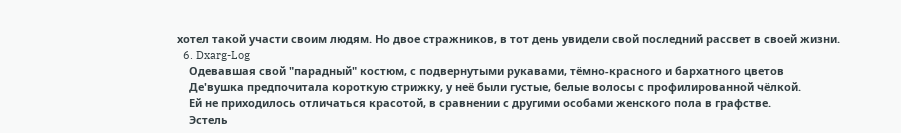хотел такой участи своим людям. Но двое стражников, в тот день увидели свой последний рассвет в своей жизни.
  6. Dxarg-Log
    Одевавшая свой "парадный" костюм, с подвернутыми рукавами, тёмно-красного и бархатного цветов
    Де'вушка предпочитала короткую стрижку, у неё были густые, белые волосы с профилированной чёлкой.
    Ей не приходилось отличаться красотой, в сравнении с другими особами женского пола в графстве.
    Эстель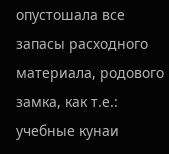опустошала все запасы расходного материала, родового замка, как т.е.: учебные кунаи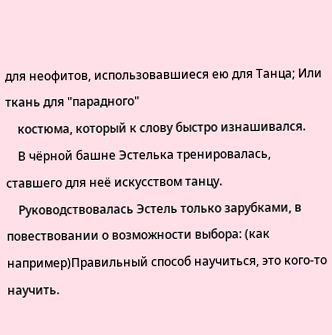для неофитов, использовавшиеся ею для Танца; Или ткань для "парадного"
    костюма, который к слову быстро изнашивался.
    В чёрной башне Эстелька тренировалась, ставшего для неё искусством танцу.
    Руководствовалась Эстель только зарубками, в повествовании о возможности выбора: (как например)Правильный способ научиться, это кого-то научить.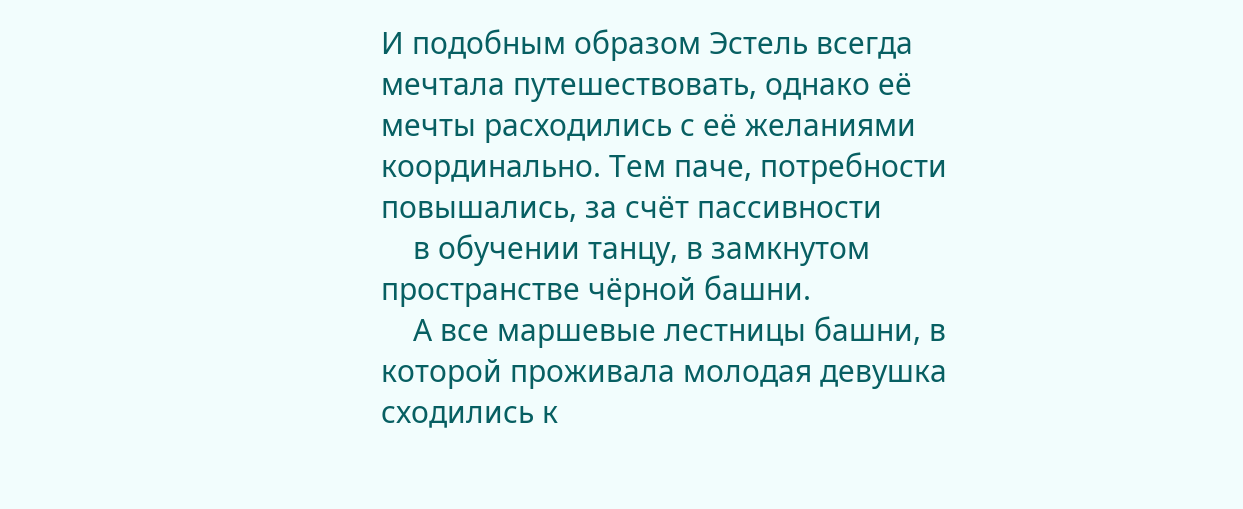И подобным образом Эстель всегда мечтала путешествовать, однако её мечты расходились с её желаниями координально. Тем паче, потребности повышались, за счёт пассивности
    в обучении танцу, в замкнутом пространстве чёрной башни.
    А все маршевые лестницы башни, в которой проживала молодая девушка сходились к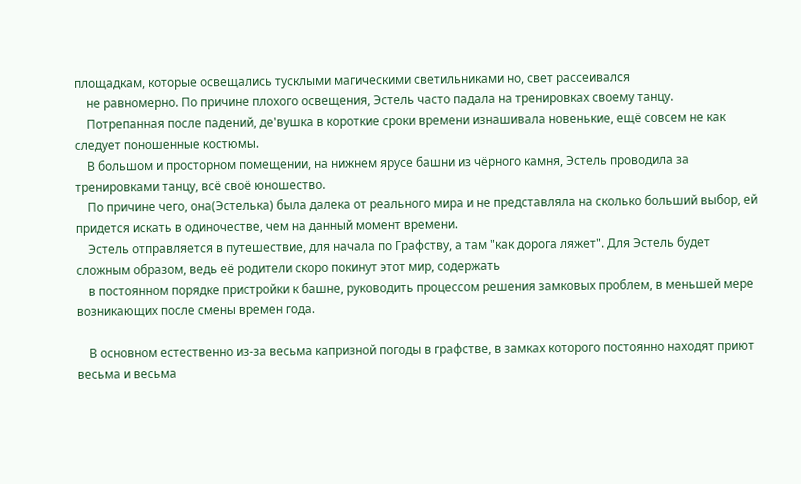площадкам, которые освещались тусклыми магическими светильниками но, свет рассеивался
    не равномерно. По причине плохого освещения, Эстель часто падала на тренировках своему танцу.
    Потрепанная после падений, де'вушка в короткие сроки времени изнашивала новенькие, ещё совсем не как следует поношенные костюмы.
    В большом и просторном помещении, на нижнем ярусе башни из чёрного камня, Эстель проводила за тренировками танцу, всё своё юношество.
    По причине чего, она(Эстелька) была далека от реального мира и не представляла на сколько больший выбор, ей придется искать в одиночестве, чем на данный момент времени.
    Эстель отправляется в путешествие, для начала по Графству, а там "как дорога ляжет". Для Эстель будет сложным образом, ведь её родители скоро покинут этот мир, содержать
    в постоянном порядке пристройки к башне, руководить процессом решения замковых проблем, в меньшей мере возникающих после смены времен года.

    В основном естественно из-за весьма капризной погоды в графстве, в замках которого постоянно находят приют весьма и весьма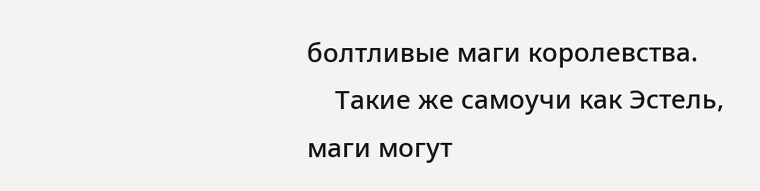болтливые маги королевства.
    Такие же самоучи как Эстель, маги могут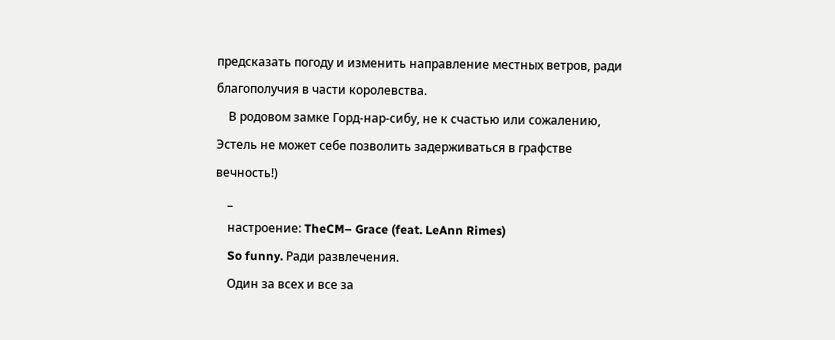предсказать погоду и изменить направление местных ветров, ради благополучия в части королевства.
    В родовом замке Горд-нар-сибу, не к счастью или сожалению, Эстель не может себе позволить задерживаться в графстве вечность!)
    _
    настроение: TheCM– Grace (feat. LeAnn Rimes)
    So funny. Ради развлечения.
    Один за всех и все за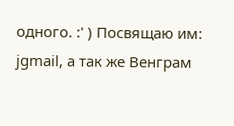одного. :' ) Посвящаю им: jgmail, а так же Венграм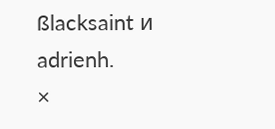ßlacksaint и adrienh.
×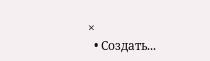×
  • Создать...